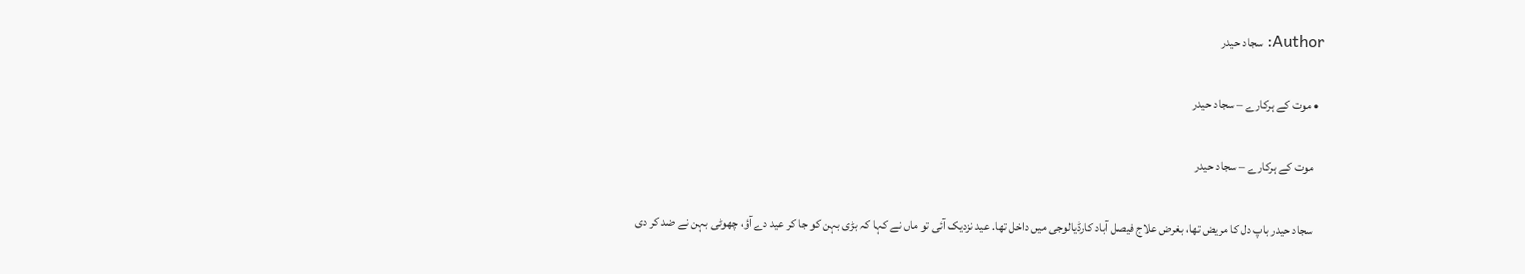Author: سجاد حیدر

  • موت کے ہرکارے – سجاد حیدر

    موت کے ہرکارے – سجاد حیدر

    سجاد حیدر باپ دل کا مریض تھا، بغرض علاج فیصل آباد کارڈیالوجی میں داخل تھا. عید نزدیک آئی تو ماں نے کہا کہ بڑی بہن کو جا کر عید دے آؤ، چھوٹی بہن نے ضد کر دی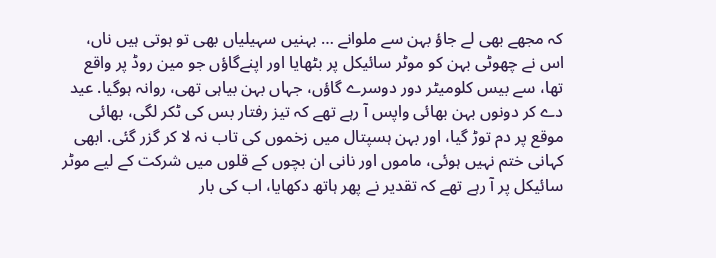کہ مجھے بھی لے جاؤ بہن سے ملوانے … بہنیں سہیلیاں بھی تو ہوتی ہیں ناں، اس نے چھوٹی بہن کو موٹر سائیکل پر بٹھایا اور اپنےگاؤں جو مین روڈ پر واقع تھا، سے بیس کلومیٹر دور دوسرے گاؤں، جہاں بہن بیاہی تھی، روانہ ہوگیا. عید دے کر دونوں بہن بھائی واپس آ رہے تھے کہ تیز رفتار بس کی ٹکر لگی، بھائی موقع پر دم توڑ گیا، اور بہن ہسپتال میں زخموں کی تاب نہ لا کر گزر گئی. ابھی کہانی ختم نہیں ہوئی، ماموں اور نانی ان بچوں کے قلوں میں شرکت کے لیے موٹر سائیکل پر آ رہے تھے کہ تقدیر نے پھر ہاتھ دکھایا، اب کی بار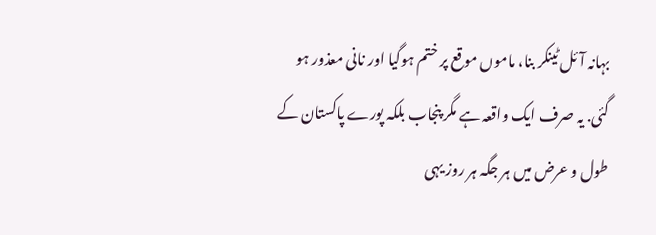بہانہ آئل ٹینکر بنا، ماموں موقع پر ختم ہوگیا اور نانی معذور ہو گئی. یہ صرف ایک واقعہ ہے مگر پنجاب بلکہ پورے پاکستان کے طول و عرض میں ہر جگہ ہر روز یہی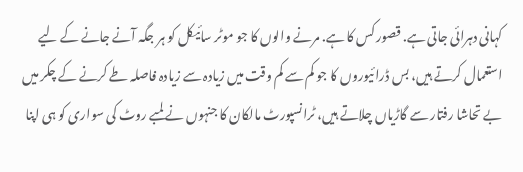کہانی دہرائی جاتی ہے. قصور کس کا ہے. مرنے والوں کا جو موٹر سائیکل کو ہر جگہ آنے جانے کے لیے استعمال کرتے ہیں، بس ڈرائیوروں کا جو کم سے کم وقت میں زیادہ سے زیادہ فاصلہ طے کرنے کے چکر میں بے تحاشا رفتار سے گاڑیاں چلاتے ہیں، ٹرانسپورٹ مالکان کا جنہوں نے لمبے روٹ کی سواری کو ہی اپنا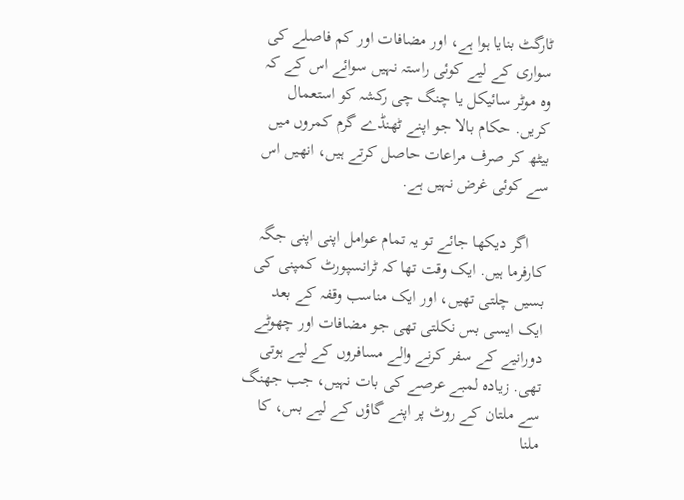ٹارگٹ بنایا ہوا ہے، اور مضافات اور کم فاصلے کی سواری کے لیے کوئی راستہ نہیں سوائے اس کے کہ وہ موٹر سائیکل یا چنگ چی رکشہ کو استعمال کریں. حکام بالا جو اپنے ٹھنڈے گرم کمروں میں بیٹھ کر صرف مراعات حاصل کرتے ہیں، انھیں اس سے کوئی غرض نہیں ہے.

    اگر دیکھا جائے تو یہ تمام عوامل اپنی اپنی جگہ کارفرما ہیں. ایک وقت تھا کہ ٹرانسپورٹ کمپنی کی بسیں چلتی تھیں، اور ایک مناسب وقفہ کے بعد ایک ایسی بس نکلتی تھی جو مضافات اور چھوٹے دورانیے کے سفر کرنے والے مسافروں کے لیے ہوتی تھی. زیادہ لمبے عرصے کی بات نہیں، جب جھنگ سے ملتان کے روٹ پر اپنے گاؤں کے لیے بس، کا ملنا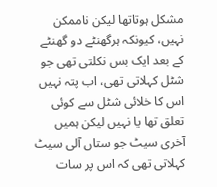مشکل ہوتاتھا لیکن ناممکن نہیں، کیونکہ ہرگھنٹے دو گھنٹے کے بعد ایک بس نکلتی تھی جو شٹل کہلاتی تھی، اب پتہ نہیں اس کا خلائی شٹل سے کوئی تعلق تھا یا نہیں لیکن ہمیں آخری سیٹ جو ستاں آلی سیٹ کہلاتی تھی کہ اس پر سات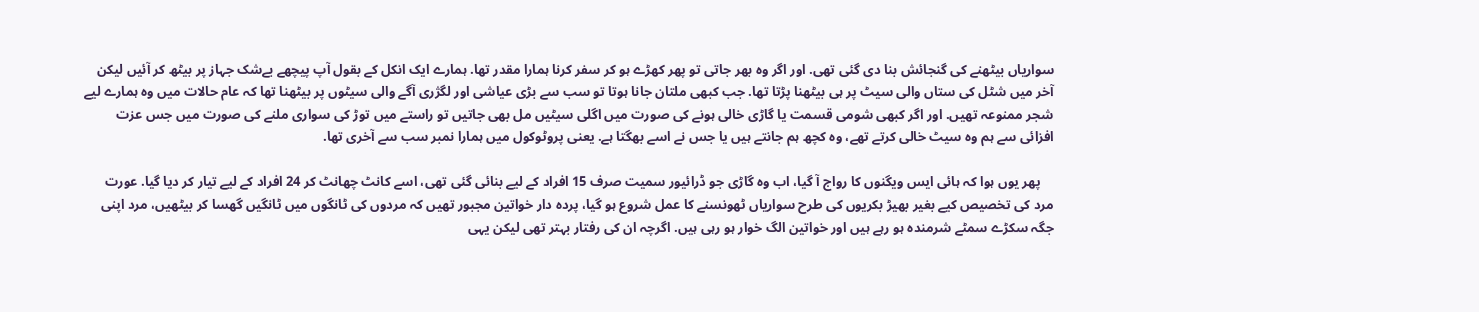سواریاں بیٹھنے کی گنجائش بنا دی گئی تھی. اور اگر وہ بھر جاتی تو پھر کھڑے ہو کر سفر کرنا ہمارا مقدر تھا. ہمارے ایک انکل کے بقول آپ پیچھے بےشک جہاز پر بیٹھ کر آئیں لیکن آخر میں شٹل کی ستاں والی سیٹ پر ہی بیٹھنا پڑتا تھا. جب کبھی ملتان جانا ہوتا تو سب سے بڑی عیاشی اور لگژری آگے والی سیٹوں پر بیٹھنا تھا کہ عام حالات میں وہ ہمارے لیے شجر ممنوعہ تھیں. اور اگر کبھی شومی قسمت یا گاڑی خالی ہونے کی صورت میں اگلی سیٹیں مل بھی جاتیں تو راستے میں توڑ کی سواری ملنے کی صورت میں جس عزت افزائی سے ہم وہ سیٹ خالی کرتے تھے، وہ کچھ ہم جانتے ہیں یا جس نے اسے بھگتا ہے. یعنی پروٹوکول میں ہمارا نمبر سب سے آخری تھا.

    پھر یوں ہوا کہ ہائی ایس ویگنوں کا رواج آ گیا، اب وہ گاڑی جو ڈرائیور سمیت صرف 15 افراد کے لیے بنائی گئی تھی، اسے کانٹ چھانٹ کر 24 افراد کے لیے تیار کر دیا گیا. عورت مرد کی تخصیص کیے بغیر بھیڑ بکریوں کی طرح سواریاں ٹھونسنے کا عمل شروع ہو گیا، پردہ دار خواتین مجبور تھیں کہ مردوں کی ٹانگوں میں ٹانگیں گھسا کر بیٹھیں، مرد اپنی جگہ سکڑے سمٹے شرمندہ ہو رہے ہیں اور خواتین الگ خوار ہو رہی ہیں. اگرچہ ان کی رفتار بہتر تھی لیکن یہی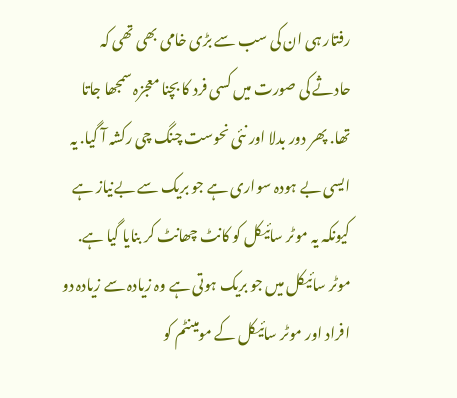رفتار ہی ان کی سب سے بڑی خامی بھی تھی کہ حادثے کی صورت میں کسی فرد کا بچنا معجزہ سمجھا جاتا تھا. پھر دور بدلا اور نئی نحوست چنگ چی رکشہ آ گیا. یہ ایسی بے ہودہ سواری ہے جو بریک سے بےنیاز ہے کیونکہ یہ موٹر سائیکل کو کانٹ چھانٹ کر بنایا گیا ہے. موٹر سائیکل میں جو بریک ہوتی ہے وہ زیادہ سے زیادہ دو افراد اور موٹر سائیکل کے مومینٹم کو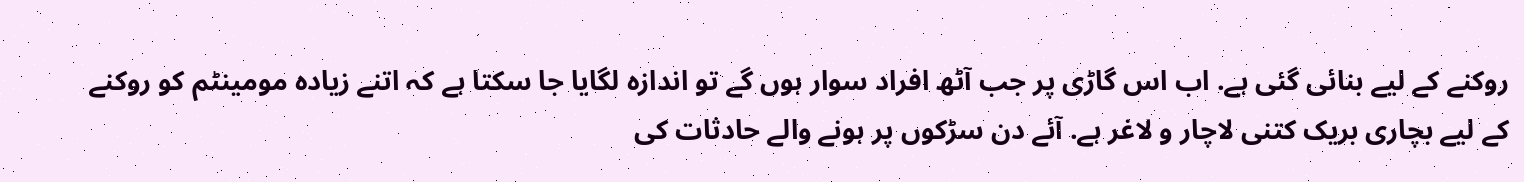روکنے کے لیے بنائی گئی ہے. اب اس گاڑی پر جب آٹھ افراد سوار ہوں گے تو اندازہ لگایا جا سکتا ہے کہ اتنے زیادہ مومینٹم کو روکنے کے لیے بچاری بریک کتنی لاچار و لاغر ہے. آئے دن سڑکوں پر ہونے والے حادثات کی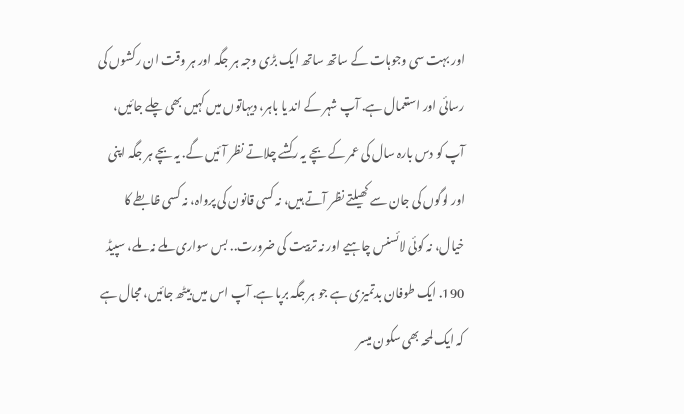اور بہت سی وجوہات کے ساتھ ساتھ ایک بڑی وجہ ہر جگہ اور ہر وقت ان رکشوں کی رسائی اور استعمال ہے. آپ شہر کے اند یا باہر، دیہاتوں میں کہیں بھی چلے جائیں، آپ کو دس بارہ سال کی عمر کے بچے یہ رکشے چلاتے نظر آئیں گے. یہ بچے ہر جگہ اپنی اور لوگوں کی جان سے کھیلتے نظر آتے ہیں، نہ کسی قانون کی پرواہ، نہ کسی ظابطے کا خیال، نہ کوئی لائسنس چاہیے اور نہ تربیت کی ضرورت.. بس سواری ملے نہ ملے، سپیڈ 190. ایک طوفان بدتمیزی ہے جو ہر جگہ برپا ہے. آپ اس میں بیٹھ جائیں، مجال ہے کہ ایک لمحہ بھی سکون میسر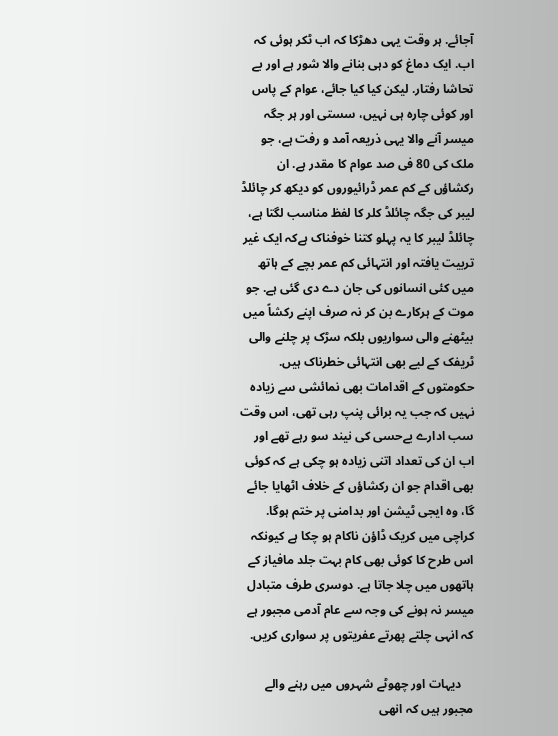آجائے. ہر وقت یہی دھڑکا کہ اب ٹکر ہوئی کہ اب. ایک دماغ کو دہی بنانے والا شور ہے اور بے تحاشا رفتار. لیکن کیا کیا جائے، عوام کے پاس اور کوئی چارہ ہی نہیں، سستی اور ہر جگہ میسر آنے والا یہی ذریعہ آمد و رفت ہے، جو ملک کی 80 فی صد عوام کا مقدر ہے. ان رکشاؤں کے کم عمر ڈرائیوروں کو دیکھ کر چائلڈ لیبر کی جگہ چائلڈ کلر کا لفظ مناسب لگتا ہے، چائلڈ لیبر کا یہ پہلو کتنا خوفناک ہےکہ ایک غیر تربیت یافتہ اور انتہائی کم عمر بچے کے ہاتھ میں کئی انسانوں کی جان دے دی گئی ہے. جو موت کے ہرکارے بن کر نہ صرف اپنے رکشاً میں بیٹھنے والی سواریوں بلکہ سڑک پر چلنے والی ٹریفک کے لیے بھی انتہائی خطرناک ہیں. حکومتوں کے اقدامات بھی نمائشی سے زیادہ نہیں کہ جب یہ برائی پنپ رہی تھی، اس وقت سب ادارے بےحسی کی نیند سو رہے تھے اور اب ان کی تعداد اتنی زیادہ ہو چکی ہے کہ کوئی بھی اقدام جو ان رکشاؤں کے خلاف اٹھایا جائے گا، وہ ایجی ٹیشن اور بدامنی پر ختم ہوگا. کراچی میں کریک ڈاؤن ناکام ہو چکا ہے کیونکہ اس طرح کا کوئی بھی کام بہت جلد مافیاز کے ہاتھوں میں چلا جاتا ہے. دوسری طرف متبادل میسر نہ ہونے کی وجہ سے عام آدمی مجبور ہے کہ انہی چلتے پھرتے عفریتوں پر سواری کریں.

    دیہات اور چھوٹے شہروں میں رہنے والے مجبور ہیں کہ انھی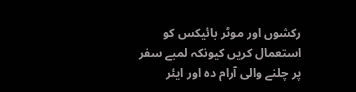رکشوں اور موٹر بائیکس کو استعمال کریں کیونکہ لمبے سفر پر چلنے والی آرام دہ اور ایئر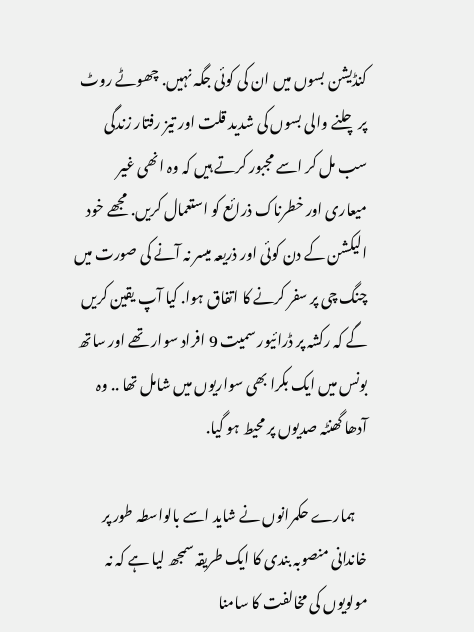کنڈیشن بسوں میں ان کی کوئی جگہ نہیں. چھوٹے روٹ پر چلنے والی بسوں کی شدید قلت اور تیز رفتار زندگی سب مل کر اسے مجبور کرتے ہیں کہ وہ انھی غیر میعاری اور خطرناک ذرائع کو استعمال کریں. مجھے خود الیکشن کے دن کوئی اور ذریعہ میسر نہ آنے کی صورت میں چنگ چی پر سفر کرنے کا اتفاق ہوا. کیا آپ یقین کریں گے کہ رکشہ پر ڈرائیور سمیت 9 افراد سوار تھے اور ساتھ بونس میں ایک بکرا بھی سواریوں میں شامل تھا .. وہ آدھا گھنٹہ صدیوں پر محیط ہو گیا.

    ہمارے حکمرانوں نے شاید اسے بالواسطہ طور پر خاندانی منصوبہ بندی کا ایک طریقہ سمجھ لیا ہے کہ نہ مولویوں کی مخالفت کا سامنا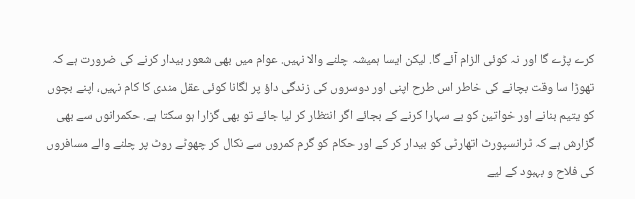کرے پڑے گا اور نہ کوئی الزام آئے گا. لیکن ایسا ہمیشہ چلنے والا نہیں. عوام میں بھی شعور بیدار کرنے کی ضرورت ہے کہ تھوڑا سا وقت بچانے کی خاطر اس طرح اپنی اور دوسروں کی زندگی داؤ پر لگانا کوئی عقل مندی کا کام نہیں، اپنے بچوں کو یتیم بنانے اور خواتین کو بے سہارا کرنے کے بجائے اگر انتظار کر لیا جائے تو بھی گزارا ہو سکتا ہے. حکمرانوں سے بھی گزارش ہے کہ ٹرانسپورٹ اتھارٹی کو بیدار کر کے اور حکام کو گرم کمروں سے نکال کر چھوٹے روٹ پر چلنے والے مسافروں کی فلاح و بہبود کے لیے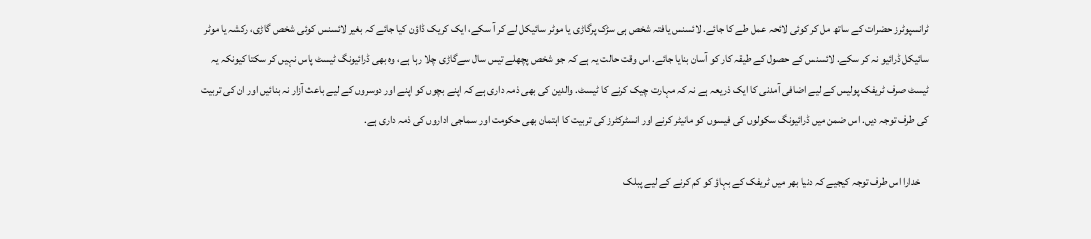ٹرانسپوٹرز حضرات کے ساتھ مل کر کوئی لائحہ عمل طے کا جائے. لائسنس یافتہ شخص ہی سڑک پرگاڑی یا موٹر سائیکل لے کر آ سکے، ایک کریک ڈاؤن کیا جائے کہ بغیر لائسنس کوئی شخص گاڑی، رکشہ یا موٹر سائیکل ڈرائیو نہ کر سکے. لائسنس کے حصول کے طیقہ کار کو آسان بنایا جائے. اس وقت حالت یہ ہے کہ جو شخص پچھلے تیس سال سےگاڑی چلا رہا ہے، وہ بھی ڈرائیونگ ٹیسٹ پاس نہیں کر سکتا کیونکہ یہ ٹیسٹ صرف ٹریفک پولیس کے لیے اضافی آمدنی کا ایک ذریعہ ہے نہ کہ مہارت چیک کرنے کا ٹیسٹ. والدین کی بھی ذمہ داری ہے کہ اپنے بچوں کو اپنے اور دوسروں کے لیے باعث آزار نہ بنائیں اور ان کی تربیت کی طرف توجہ دیں. اس ضمن میں ڈرائیونگ سکولوں کی فیسوں کو مانیٹر کرنے اور انسٹرکٹرز کی تربیت کا اہتمان بھی حکومت اور سماجی اداروں کی ذمہ داری ہے.

    خدارا اس طرف توجہ کیجیے کہ دنیا بھر میں ٹریفک کے بہاؤ کو کم کرنے کے لیے پبلک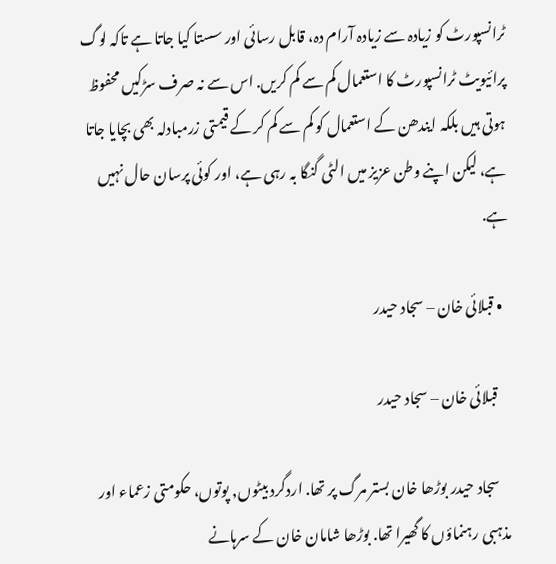ٹرانسپورٹ کو زیادہ سے زیادہ آرام دہ، قابل رسائی اور سستا کیا جاتا ہے تاکہ لوگ پرائیویٹ ٹرانسپورٹ کا استعمال کم سے کم کریں. اس سے نہ صرف سڑکیں محفوظ ہوتی ہیں بلکہ ایندھن کے استعمال کو کم سے کم کر کے قیمتی زرمبادلہ بھی بچایا جاتا ہے، لیکن اپنے وطن عزیز میں الٹی گنگا بہ رہی ہے، اور کوئی پرسان حال نہیں ہے.

  • قبلائی خان – سجاد حیدر

    قبلائی خان – سجاد حیدر

    سجاد حیدر بوڑھا خان بستر مرگ پر تھا. اردگرد بیٹوں, پوتوں، حکومتی زعماء اور مذہبی رہنماؤں کا گھیرا تھا. بوڑھا شامان خان کے سرہانے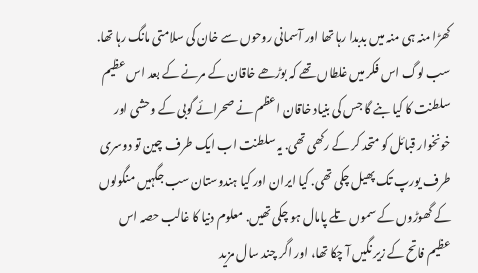کھڑا منہ ہی منہ میں بدبدا رہا تھا اور آسمانی روحوں سے خان کی سلامتی مانگ رہا تھا. سب لوگ اس فکر میں غلطاں تھے کہ بوڑھے خاقان کے مرنے کے بعد اس عظیم سلطنت کا کیا بنے گا جس کی بنیاد خاقان اعظم نے صحرائے گوبی کے وحشی اور خونخوار قبائل کو متحد کر کے رکھی تھی. یہ سلطنت اب ایک طرف چین تو دوسری طرف یورپ تک پھیل چکی تھی. کیا ایران اور کیا ہندوستان سب جگہیں منگولوں کے گھوڑوں کے سموں تلے پامال ہو چکی تھیں. معلوم دنیا کا غالب حصہ اس عظیم فاتح کے زیر نگیں آ چکا تھا، اور اگر چند سال مزید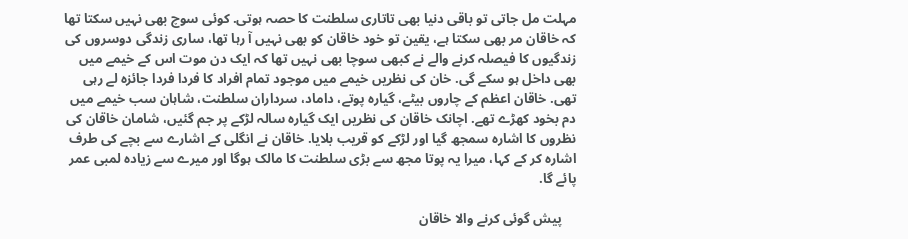مہلت مل جاتی تو باقی دنیا بھی تاتاری سلطنت کا حصہ ہوتی. کوئی سوچ بھی نہیں سکتا تھا کہ خاقان مر بھی سکتا ہے، یقین تو خود خاقان کو بھی نہیں آ رہا تھا، ساری زندگی دوسروں کی زندگیوں کا فیصلہ کرنے والے نے کبھی سوچا بھی نہیں تھا کہ ایک دن موت اس کے خیمے میں بھی داخل ہو سکے گی. خان کی نظریں خیمے میں موجود تمام افراد کا فردا فردا جائزہ لے رہی تھی. خاقان اعظم کے چاروں بیٹے، گیارہ پوتے، داماد، سرداران سلطنت، شاہان سب خیمے میں دم بخود کھڑے تھے. اچانک خاقان کی نظریں ایک گیارہ سالہ لڑکے پر جم گئیں، شامان خاقان کی نظروں کا اشارہ سمجھ گیا اور لڑکے کو قریب بلایا. خاقان نے انگلی کے اشارے سے بچے کی طرف اشارہ کر کے کہا، میرا یہ پوتا مجھ سے بڑی سلطنت کا مالک ہوگا اور میرے سے زیادہ لمبی عمر پائے گا.

    پیش گوئی کرنے والا خاقان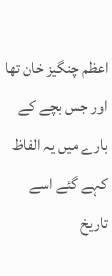اعظم چنگیز خان تھا اور جس بچے کے بارے میں یہ الفاظ کہے گئے اسے تاریخ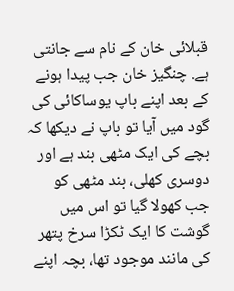قبلائی خان کے نام سے جانتی ہے. چنگیز خان جب پیدا ہونے کے بعد اپنے باپ یوساکائی کی گود میں آیا تو باپ نے دیکھا کہ بچے کی ایک مٹھی بند ہے اور دوسری کھلی، بند مٹھی کو جب کھولا گیا تو اس میں گوشت کا ایک ٹکڑا سرخ پتھر کی مانند موجود تھا، بچہ اپنے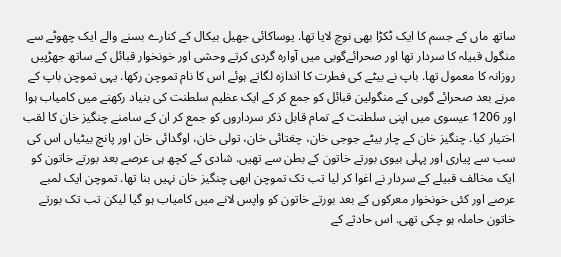ساتھ ماں کے جسم کا ایک ٹکڑا بھی نوچ لایا تھا. یوساکائی جھیل بیکال کے کنارے بسنے والے ایک چھوٹے سے منگول قبیلہ کا سردار تھا اور صحرائےگوبی میں آوارہ گردی کرتے وحشی اور خونخوار قبائل کے ساتھ جھڑپیں روزانہ کا معمول تھا. باپ نے بیٹے کی فطرت کا اندازہ لگاتے ہوئے اس کا نام تموچن رکھا. یہی تموچن باپ کے مرنے بعد صحرائے گوبی کے منگولین قبائل کو جمع کر کے ایک عظیم سلطنت کی بنیاد رکھنے میں کامیاب ہوا اور 1206 عیسوی میں اپنی سلطنت کے تمام قابل ذکر سرداروں کو جمع کر ان کے سامنے چنگیز خان کا لقب اختیار کیا. چنگیز خان کے چار بیٹے جوجی خان، چغتائی خان، تولی خان، اوگدائی خان اور پانچ بیٹیاں اس کی سب سے پیاری اور پہلی بیوی بورتے خاتون کے بطن سے تھیں. شادی کے کچھ ہی عرصے بعد بورتے خاتون کو ایک مخالف قبیلے کے سردار نے اغوا کر لیا تب تک تموچن ابھی چنگیز خان نہیں بنا تھا. تموچن ایک لمبے عرصے اور کئی خونخوار معرکوں کے بعد بورتے خاتون کو واپس لانے میں کامیاب ہو گیا لیکن تب تک بورتے خاتون حاملہ ہو چکی تھی. اس حادثے کے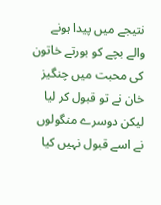نتیجے میں پیدا ہونے والے بچے کو بورتے خاتون کی محبت میں چنگیز خان نے تو قبول کر لیا لیکن دوسرے منگولوں نے اسے قبول نہیں کیا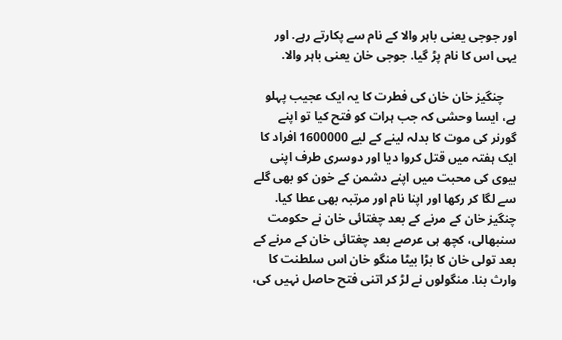اور جوجی یعنی باہر والا کے نام سے پکارتے رہے. اور یہی اس کا نام پڑ گیا. جوجی خان یعنی باہر والا.

    چنگیز خان خان کی فطرت کا یہ ایک عجیب پہلو ہے، ایسا وحشی کہ جب ہرات کو فتح کیا تو اپنے گورنر کی موت کا بدلہ لینے کے لیے 1600000 افراد کا ایک ہفتہ میں قتل کروا دیا اور دوسری طرف اپنی بیوی کی محبت میں اپنے دشمن کے خون کو بھی گلے سے لگا کر رکھا اور اپنا نام اور مرتبہ بھی عطا کیا. چنگیز خان کے مرنے کے بعد چغتائی خان نے حکومت سنبھالی، کچھ ہی عرصے بعد چغتائی خان کے مرنے کے بعد تولی خان کا بڑا بیٹا منگو خان اس سلطنت کا وارث بنا. منگولوں نے لڑ کر اتنی فتح حاصل نہیں کی،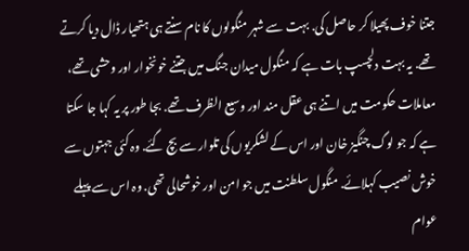جتنا خوف پھیلا کر حاصل کی. بہت سے شہر منگولوں کا نام سنتے ہی ہتھیار ڈال دیا کرتے تھے. یہ بہت دلچسپ بات ہے کہ منگول میدان جنگ میں جتنے خونخوار اور وحشی تھے، معاملات حکومت میں اتنے ہی عقل مند اور وسیع الظرف تھے. بجا طور پر یہ کہا جا سکتا ہے کہ جو لوگ چنگیز خان اور اس کے لشکریوں کی تلوار سے بچ گئے. وہ کئی جہتوں سے خوش نصیب کہلائے. منگول سلطنت میں جو امن اور خوشحالی تھی. وہ اس سے پہلے عوام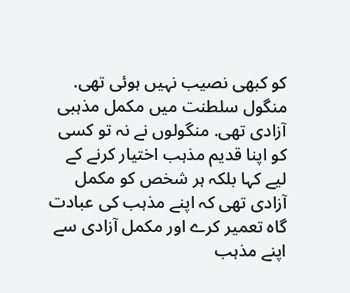کو کبھی نصیب نہیں ہوئی تھی. منگول سلطنت میں مکمل مذہبی آزادی تھی. منگولوں نے نہ تو کسی کو اپنا قدیم مذہب اختیار کرنے کے لیے کہا بلکہ ہر شخص کو مکمل آزادی تھی کہ اپنے مذہب کی عبادت گاہ تعمیر کرے اور مکمل آزادی سے اپنے مذہب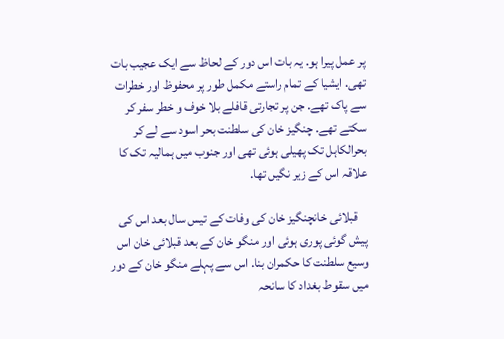پر عمل پیرا ہو. یہ بات اس دور کے لحاظ سے ایک عجیب بات تھی. ایشیا کے تمام راستے مکمل طور پر محفوظ اور خطرات سے پاک تھے. جن پر تجارتی قافلے بلا خوف و خطر سفر کر سکتے تھے. چنگیز خان کی سلطنت بحر اسود سے لے کر بحرالکاہل تک پھیلی ہوئی تھی اور جنوب میں ہمالیہ تک کا علاقہ اس کے زیر نگیں تھا.

    قبلائی خانچنگیز خان کی وفات کے تیس سال بعد اس کی پیش گوئی پوری ہوئی اور منگو خان کے بعد قبلائی خان اس وسیع سلطنت کا حکمران بنا. اس سے پہلے منگو خان کے دور میں سقوط بغداد کا سانحہ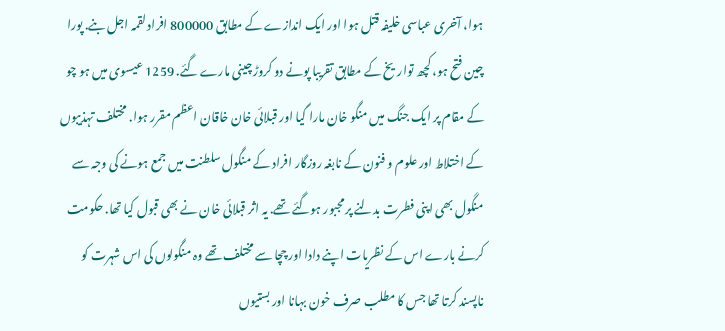ہوا، آخری عباسی خلیفہ قتل ہوا اور ایک اندازے کے مطابق 800000 افراد لقمہ اجل بنے. پورا چین فتح ہو، کچھ تواریخ کے مطابق تقریبا پونے دو کروڑ چینی مارے گئے. 1259 عیسوی میں ہو چو کے مقام پر ایک جنگ میں منگو خان مارا گیا اور قبلائی خان خاقان اعظم مقرر ہوا. مختلف تہذیبوں کے اختلاط اور علوم و فنون کے نابغہ روزگار افراد کے منگول سلطنت میں جمع ہونے کی وجہ سے منگول بھی اپنی فطرت بدلنے پر مجبور ہوگئے تھے. یہ اثر قبلائی خان نے بھی قبول کیا تھا. حکومت کرنے بارے اس کے نظریات اپنے دادا اور چچا سے مختلف تھے وہ منگولوں کی اس شہرت کو ناپسند کرتا تھا جس کا مطلب صرف خون بہانا اور بستیوں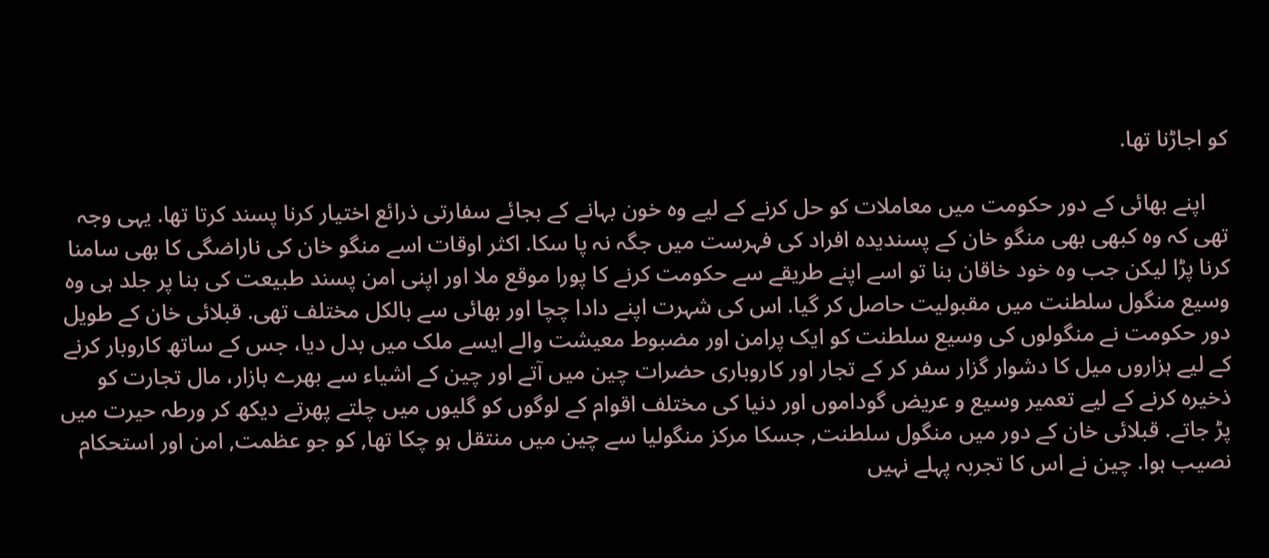کو اجاڑنا تھا.

    اپنے بھائی کے دور حکومت میں معاملات کو حل کرنے کے لیے وہ خون بہانے کے بجائے سفارتی ذرائع اختیار کرنا پسند کرتا تھا. یہی وجہ تھی کہ وہ کبھی بھی منگو خان کے پسندیدہ افراد کی فہرست میں جگہ نہ پا سکا. اکثر اوقات اسے منگو خان کی ناراضگی کا بھی سامنا کرنا پڑا لیکن جب وہ خود خاقان بنا تو اسے اپنے طریقے سے حکومت کرنے کا پورا موقع ملا اور اپنی امن پسند طبیعت کی بنا پر جلد ہی وہ وسیع منگول سلطنت میں مقبولیت حاصل کر گیا. اس کی شہرت اپنے دادا چچا اور بھائی سے بالکل مختلف تھی. قبلائی خان کے طویل دور حکومت نے منگولوں کی وسیع سلطنت کو ایک پرامن اور مضبوط معیشت والے ایسے ملک میں بدل دیا، جس کے ساتھ کاروبار کرنے کے لیے ہزاروں میل کا دشوار گزار سفر کر کے تجار اور کاروباری حضرات چین میں آتے اور چین کے اشیاء سے بھرے بازار، مال تجارت کو ذخیرہ کرنے کے لیے تعمیر وسیع و عریض گوداموں اور دنیا کی مختلف اقوام کے لوگوں کو گلیوں میں چلتے پھرتے دیکھ کر ورطہ حیرت میں پڑ جاتے. قبلائی خان کے دور میں منگول سلطنت, جسکا مرکز منگولیا سے چین میں منتقل ہو چکا تھا, کو جو عظمت, امن اور استحکام نصیب ہوا. چین نے اس کا تجربہ پہلے نہیں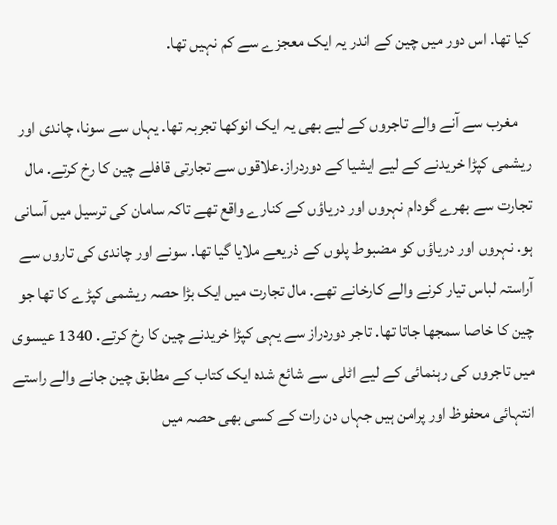کیا تھا. اس دور میں چین کے اندر یہ ایک معجزے سے کم نہیں تھا.

    مغرب سے آنے والے تاجروں کے لیے بھی یہ ایک انوکھا تجربہ تھا. یہاں سے سونا، چاندی اور ریشمی کپڑا خریدنے کے لیے ایشیا کے دوردراز.علاقوں سے تجارتی قافلے چین کا رخ کرتے. مال تجارت سے بھرے گودام نہروں اور دریاؤں کے کنارے واقع تھے تاکہ سامان کی ترسیل میں آسانی ہو. نہروں اور دریاؤں کو مضبوط پلوں کے ذریعے ملایا گیا تھا. سونے اور چاندی کی تاروں سے آراستہ لباس تیار کرنے والے کارخانے تھے. مال تجارت میں ایک بڑا حصہ ریشمی کپڑے کا تھا جو چین کا خاصا سمجھا جاتا تھا. تاجر دوردراز سے یہی کپڑا خریدنے چین کا رخ کرتے. 1340 عیسوی میں تاجروں کی رہنمائی کے لیے اٹلی سے شائع شدہ ایک کتاب کے مطابق چین جانے والے راستے انتہائی محفوظ اور پرامن ہیں جہاں دن رات کے کسی بھی حصہ میں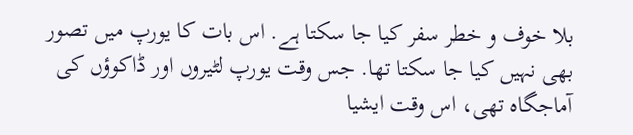بلا خوف و خطر سفر کیا جا سکتا ہے. اس بات کا یورپ میں تصور بھی نہیں کیا جا سکتا تھا. جس وقت یورپ لٹیروں اور ڈاکوؤں کی آماجگاہ تھی، اس وقت ایشیا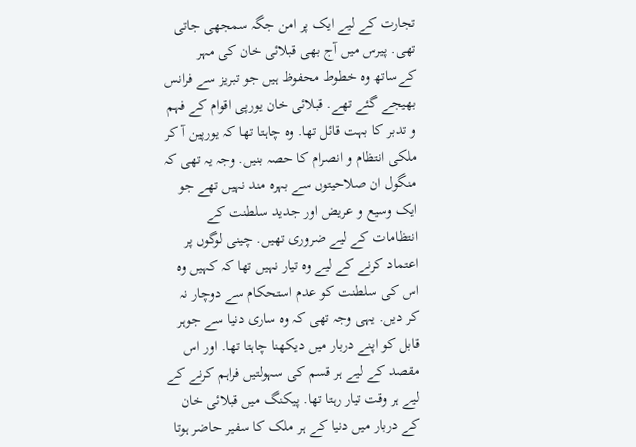تجارت کے لیے ایک پر امن جگہ سمجھی جاتی تھی. پیرس میں آج بھی قبلائی خان کی مہر کےساتھ وہ خطوط محفوظ ہیں جو تبریز سے فرانس بھیجے گئے تھے. قبلائی خان یورپی اقوام کے فہم و تدبر کا بہت قائل تھا. وہ چاہتا تھا کہ یورپین آ کر ملکی انتظام و انصرام کا حصہ بنیں. وجہ یہ تھی کہ منگول ان صلاحیتوں سے بہرہ مند نہیں تھے جو ایک وسیع و عریض اور جدید سلطنت کے انتظامات کے لیے ضروری تھیں. چینی لوگوں پر اعتماد کرنے کے لیے وہ تیار نہیں تھا کہ کہیں وہ اس کی سلطنت کو عدم استحکام سے دوچار نہ کر دیں. یہی وجہ تھی کہ وہ ساری دنیا سے جوہر قابل کو اپنے دربار میں دیکھنا چاہتا تھا. اور اس مقصد کے لیے ہر قسم کی سہولتیں فراہم کرنے کے لیے ہر وقت تیار رہتا تھا. پیکنگ میں قبلائی خان کے دربار میں دنیا کے ہر ملک کا سفیر حاضر ہوتا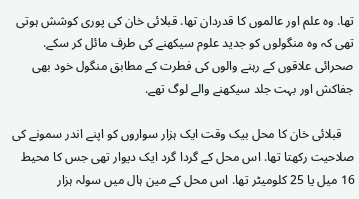تھا. وہ علم اور عالموں کا قدردان تھا. قبلائی خان کی پوری کوشش ہوتی تھی کہ وہ منگولوں کو جدید علوم سیکھنے کی طرف مائل کر سکے. صحرائی علاقوں کے رہنے والوں کی فطرت کے مطابق منگول خود بھی جفاکش اور بہت جلد سیکھنے والے لوگ تھے.

    قبلائی خان کا محل بیک وقت ایک ہزار سواروں کو اپنے اندر سمونے کی صلاحیت رکھتا تھا. اس محل کے گردا گرد ایک دیوار تھی جس کا محیط 16 میل یا 25 کلومیٹر تھا. اس محل کے مین ہال میں سولہ ہزار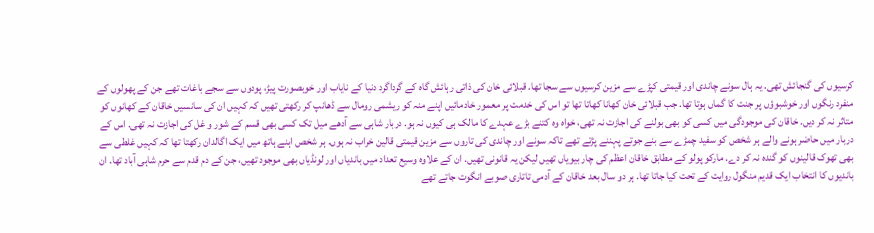کرسیوں کی گنجائش تھی. یہ ہال سونے چاندی اور قیمتی کپڑے سے مزین کرسیوں سے سجا تھا. قبلائی خان کی ذاتی رہائش گاہ کے گرداگرد دنیا کے نایاب اور خوبصورت پیڑ، پودوں سے سجے باغات تھے جن کے پھولوں کے منفرد رنگوں اور خوشبوؤں پر جنت کا گماں ہوتا تھا. جب قبلائی خان کھانا کھاتا تھا تو اس کی خدمت پر معمور خادمائیں اپنے منہ کو ریشمی رومال سے ڈھانپ کر رکھتی تھیں کہ کہیں ان کی سانسیں خاقان کے کھانوں کو متاثر نہ کر دیں. خاقان کی موجودگی میں کسی کو بھی بولنے کی اجازت نہ تھی، خواہ وہ کتنے بڑے عہدے کا مالک ہی کیوں نہ ہو. دربار شاہی سے آدھے میل تک کسی بھی قسم کے شور و غل کی اجازت نہ تھی. اس کے دربار میں حاضر ہونے والے ہر شخص کو سفید چمڑے سے بنے جوتے پہننے پڑتے تھے تاکہ سونے اور چاندی کی تاروں سے مزین قیمتی قالین خراب نہ ہوں. ہر شخص اہنے ہاتھ میں ایک اگالدان رکھتا تھا کہ کہیں غلطی سے بھی تھوک قالینوں کو گندہ نہ کر دے. مارکو پولو کے مطابق خاقان اعظم کی چار بیویاں تھیں لیکن یہ قانونی تھیں. ان کے علاوہ وسیع تعداد میں باندیاں اور لونڈیاں بھی موجود تھیں، جن کے دم قدم سے حرم شاہی آباد تھا. ان باندیوں کا انتخاب ایک قدیم منگول روایت کے تحت کیا جاتا تھا. ہر دو سال بعد خاقان کے آدمی تاتاری صوبے انگوت جاتے تھے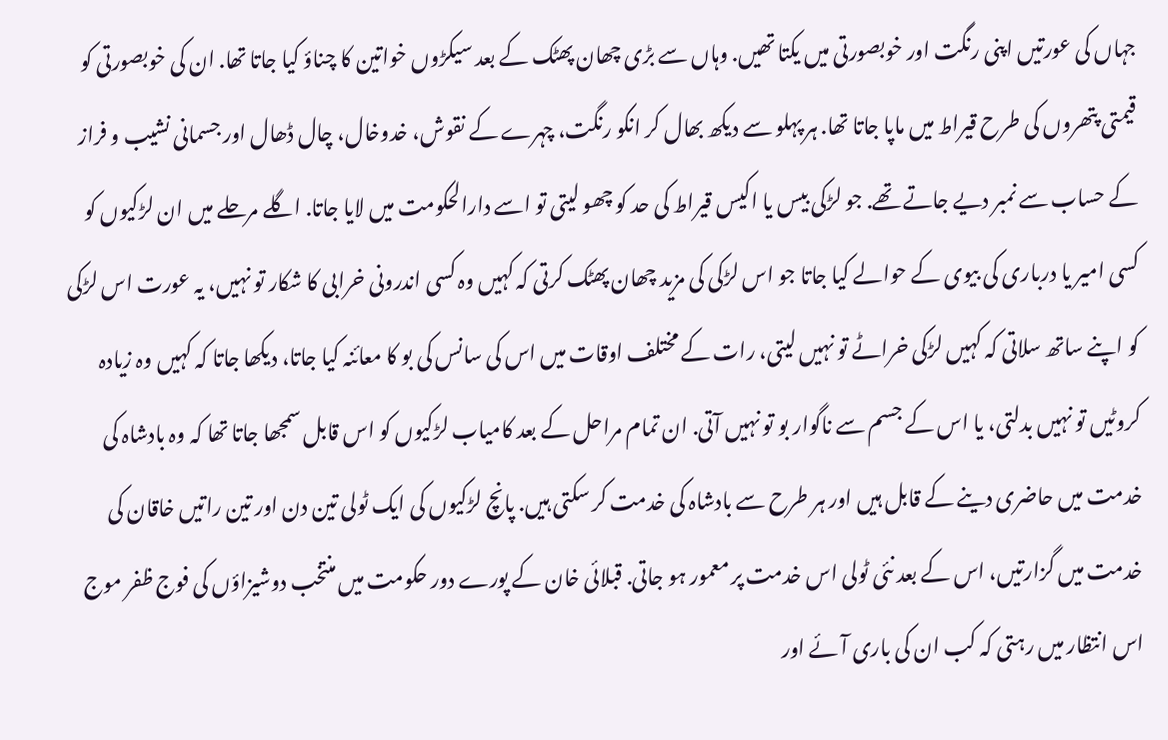جہاں کی عورتیں اپنی رنگت اور خوبصورتی میں یکتا تھیں. وہاں سے بڑی چھان پھٹک کے بعد سیکڑوں خواتین کا چناؤ کیا جاتا تھا. ان کی خوبصورتی کو قیمتی پتھروں کی طرح قیراط میں ماپا جاتا تھا. ہر پہلو سے دیکھ بھال کر انکو رنگت، چہرے کے نقوش، خدوخال، چال ڈھال اور جسمانی نشیب و فراز کے حساب سے نمبر دیے جاتے تھے. جو لڑکی بیس یا اکیس قیراط کی حد کو چھو لیتی تو اسے دارالحکومت میں لایا جاتا. اگلے مرحلے میں ان لڑکیوں کو کسی امیر یا درباری کی بیوی کے حوالے کیا جاتا جو اس لڑکی کی مزید چھان پھٹک کرتی کہ کہیں وہ کسی اندرونی خرابی کا شکار تو نہیں، یہ عورت اس لڑکی کو اپنے ساتھ سلاتی کہ کہیں لڑکی خراٹے تو نہیں لیتی، رات کے مختلف اوقات میں اس کی سانس کی بو کا معائنہ کیا جاتا، دیکھا جاتا کہ کہیں وہ زیادہ کروٹیں تو نہیں بدلتی، یا اس کے جسم سے ناگوار بو تو نہیں آتی. ان تمام مراحل کے بعد کامیاب لڑکیوں کو اس قابل سمجھا جاتا تھا کہ وہ بادشاہ کی خدمت میں حاضری دینے کے قابل ہیں اور ہر طرح سے بادشاہ کی خدمت کر سکتی ہیں. پانچ لڑکیوں کی ایک ٹولی تین دن اور تین راتیں خاقان کی خدمت میں گزارتیں، اس کے بعد نئی ٹولی اس خدمت پر معمور ہو جاتی. قبلائی خان کے پورے دور حکومت میں منتخب دوشیزاؤں کی فوج ظفر موج اس انتظار میں رہتی کہ کب ان کی باری آئے اور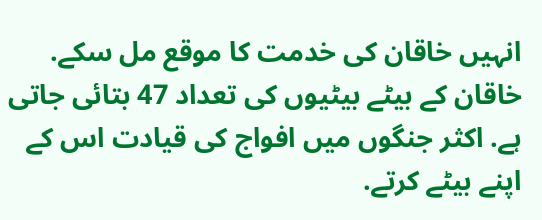انہیں خاقان کی خدمت کا موقع مل سکے. خاقان کے بیٹے بیٹیوں کی تعداد 47 بتائی جاتی ہے. اکثر جنگوں میں افواج کی قیادت اس کے اپنے بیٹے کرتے.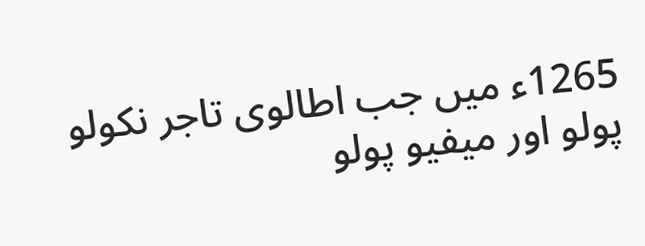1265ء میں جب اطالوی تاجر نکولو پولو اور میفیو پولو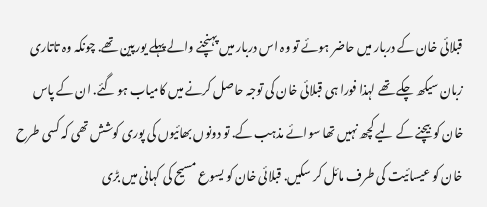قبلائی خان کے دربار میں حاضر ہوئے تو وہ اس دربار میں پہنچنے والے پہلے یورپین تھے. چونکہ وہ تاتاری زبان سیکھ چکے تھے لہذا فورا ہی قبلائی خان کی توجہ حاصل کرنے میں کامیاب ہو گئے. ان کے پاس خان کو بیچنے کے لیے کچھ نہیں تھا سوائے مذہب کے. تو دونوں بھائیوں کی پوری کوشش تھی کہ کسی طرح خان کو عیسائیت کی طرف مائل کر سکیں. قبلائی خان کو یسوع مسیح کی کہانی میں بڑی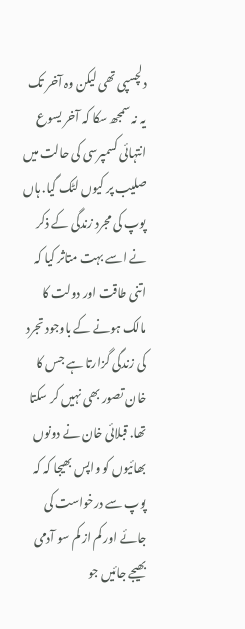دلچسپی تھی لیکن وہ آخر تک یہ نہ سمجھ سکا کہ آخر یسوع انتہائی کسمپرسی کی حالت میں صلیب پر کیوں لٹک گیا. ہاں پوپ کی مجرد زندگی کے ذکر نے اسے بہت متاثر کیا کہ اتنی طاقت اور دولت کا مالک ہونے کے باوجود تجرد کی زندگی گزارتا ہے جس کا خان تصور بھی نہیں کر سکتا تھا. قبلائی خان نے دونوں بھائیوں کو واپس بھیجا کہ کہ پوپ سے درخواست کی جائے اور کم از کم سو آدمی بھیجے جائیں جو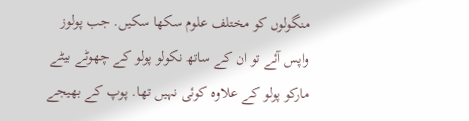منگولوں کو مختلف علوم سکھا سکیں. جب پولوز واپس آئے تو ان کے ساتھ نکولو پولو کے چھوٹے بیٹے مارکو پولو کے علاوہ کوئی نہیں تھا. پوپ کے بھیجے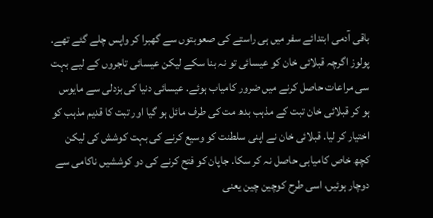باقی آدمی ابتدائے سفر میں ہی راستے کی صعوبتوں سے گھبرا کر واپس چلے گئے تھے. پولوز اگرچہ قبلائی خان کو عیسائی تو نہ بنا سکے لیکن عیسائی تاجروں کے لیے بہت سی مراعات حاصل کرنے میں ضرور کامیاب ہوئے. عیسائی دنیا کی بزدلی سے مایوس ہو کر قبلائی خان تبت کے مذہب بدھ مت کی طرف مائل ہو گیا اور تبت کا قدیم مذہب کو اختیار کر لیا. قبلائی خان نے اپنی سلطنت کو وسیع کرنے کی بہت کوشش کی لیکن کچھ خاص کامیابی حاصل نہ کر سکا. جاپان کو فتح کرنے کی دو کوششیں ناکامی سے دوچار ہوئیں، اسی طرح کوچین چین یعنی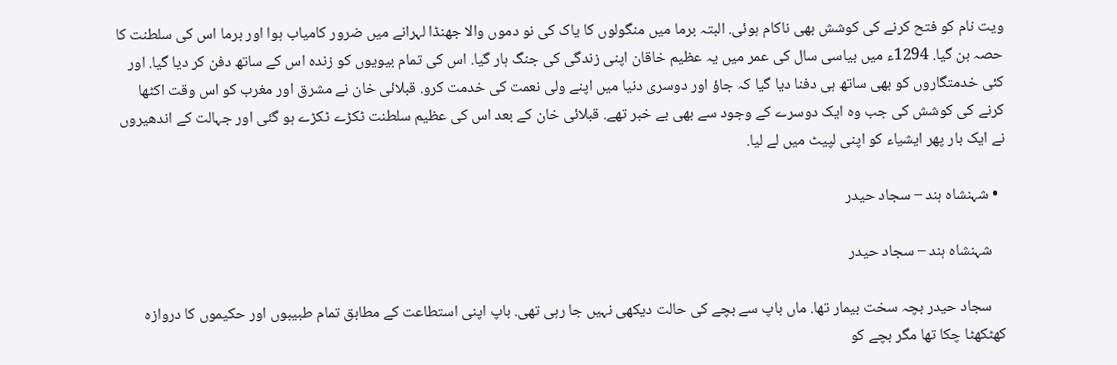ویت نام کو فتح کرنے کی کوشش بھی ناکام ہوئی. البتہ برما میں منگولوں کا یاک کی نو دموں والا جھنڈا لہرانے میں ضرور کامیاب ہوا اور برما اس کی سلطنت کا حصہ بن گیا. 1294ء میں بیاسی سال کی عمر میں یہ عظیم خاقان اپنی زندگی کی جنگ ہار گیا. اس کی تمام بیویوں کو زندہ اس کے ساتھ دفن کر دیا گیا. اور کئی خدمتگاروں کو بھی ساتھ ہی دفنا دیا گیا کہ جاؤ اور دوسری دنیا میں اپنے ولی نعمت کی خدمت کرو. قبلائی خان نے مشرق اور مغرب کو اس وقت اکٹھا کرنے کی کوشش کی جب وہ ایک دوسرے کے وجود سے بھی بے خبر تھے. قبلائی خان کے بعد اس کی عظیم سلطنت ٹکڑے ٹکڑے ہو گئی اور جہالت کے اندھیروں نے ایک بار پھر ایشیاء کو اپنی لپیٹ میں لے لیا.

  • شہنشاہ ہند – سجاد حیدر

    شہنشاہ ہند – سجاد حیدر

    سجاد حیدر بچہ سخت بیمار تھا. ماں باپ سے بچے کی حالت دیکھی نہیں جا رہی تھی. باپ اپنی استطاعت کے مطابق تمام طبیبوں اور حکیموں کا دروازہ کھٹکھٹا چکا تھا مگر بچے کو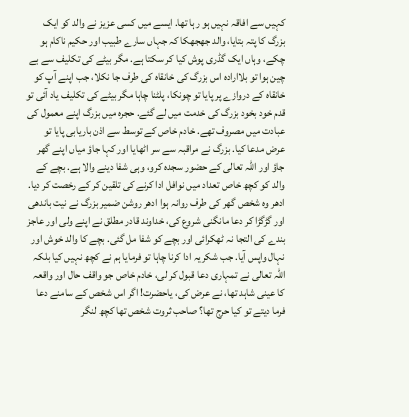کہیں سے افاقہ نہیں ہو رہا تھا. ایسے میں کسی عزیز نے والد کو ایک بزرگ کا پتہ بتایا، والد جھجھکا کہ جہاں سارے طبیب اور حکیم ناکام ہو چکے، وہاں ایک گڈری پوش کیا کر سکتا ہے. مگر بیٹے کی تکلیف سے بے چین ہوا تو بلاارادہ اس بزرگ کی خانقاہ کی طرف جا نکلا، جب اپنے آپ کو خانقاہ کے دروازے پر پایا تو چونکا، پلٹنا چاہا مگر بیٹے کی تکلیف یاد آئی تو قدم خود بخود بزرگ کی خدمت میں لے گئے. حجرہ میں بزرگ اپنے معمول کی عبادت میں مصروف تھے. خادم خاص کے توسط سے اذن باریابی پایا تو عرض مدعا کیا. بزرگ نے مراقبہ سے سر اٹھایا اور کہا جاؤ میاں اپنے گھر جاؤ اور اللہ تعالی کے حضور سجدہ کرو، وہی شفا دینے والا ہے. بچے کے والد کو کچھ خاص تعداد میں نوافل ادا کرنے کی تلقین کر کے رخصت کر دیا. ادھر وہ شخص گھر کی طرف روانہ ہوا ادھر روشن ضمیر بزرگ نے نیت باندھی اور گڑگڑا کر دعا مانگنی شروع کی، خداوند قادر مطلق نے اپنے ولی اور عاجز بندے کی التجا نہ ٹھکرائی اور بچے کو شفا مل گئی. بچے کا والد خوش اور نہال واپس آیا. جب شکریہ ادا کرنا چاہا تو فرمایا ہم نے کچھ نہیں کیا بلکہ اللہ تعالی نے تمہاری دعا قبول کر لی، خادم خاص جو واقف حال اور واقعہ کا عینی شاہد تھا، نے عرض کی، یاحضرت! اگر اس شخص کے سامنے دعا فرما دیتے تو کیا حرج تھا؟ صاحب ثروت شخص تھا کچھ لنگر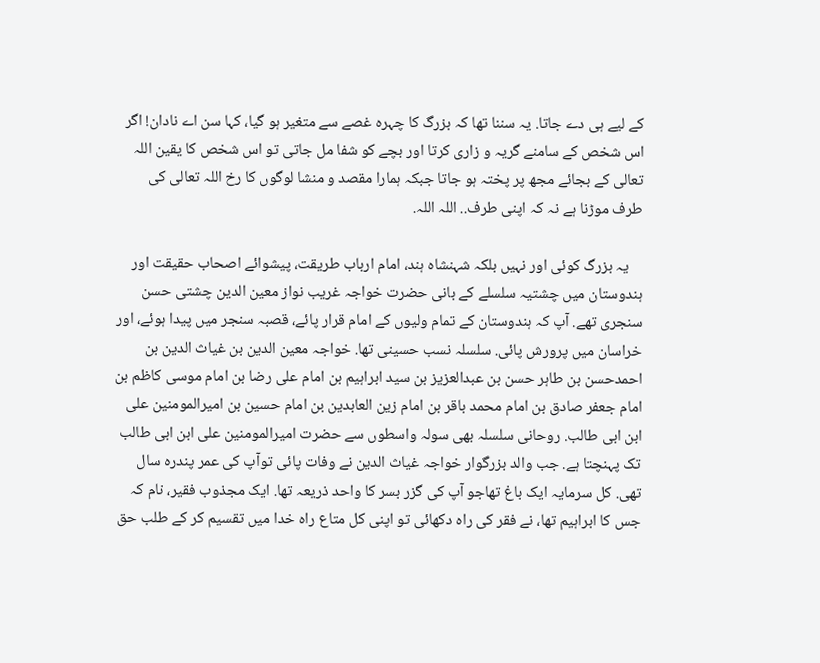کے لیے ہی دے جاتا. یہ سننا تھا کہ بزرگ کا چہرہ غصے سے متغیر ہو گیا، کہا سن اے نادان! اگر اس شخص کے سامنے گریہ و زاری کرتا اور بچے کو شفا مل جاتی تو اس شخص کا یقین اللہ تعالی کے بجائے مجھ پر پختہ ہو جاتا جبکہ ہمارا مقصد و منشا لوگوں کا رخ اللہ تعالی کی طرف موڑنا ہے نہ کہ اپنی طرف.. اللہ اللہ.

    یہ بزرگ کوئی اور نہیں بلکہ شہنشاہ ہند، امام ارباب طریقت، پیشوائے اصحاب حقیقت اور ہندوستان میں چشتیہ سلسلے کے بانی حضرت خواجہ غریب نواز معین الدین چشتی حسن سنجری تھے. آپ کہ ہندوستان کے تمام ولیوں کے امام قرار پائے، قصبہ سنجر میں پیدا ہوئے، اور خراسان میں پرورش پائی. سلسلہ نسب حسینی تھا. خواجہ معین الدین بن غیاث الدین بن احمدحسن بن طاہر حسن بن عبدالعزیز بن سید ابراہیم بن امام علی رضا بن امام موسی کاظم بن امام جعفر صادق بن امام محمد باقر بن امام زین العابدین بن امام حسین بن امیرالمومنین علی ابن ابی طالب. روحانی سلسلہ بھی سولہ واسطوں سے حضرت امیرالمومنین علی ابن ابی طالب تک پہنچتا ہے. جب والد بزرگوار خواجہ غیاث الدین نے وفات پائی توآپ کی عمر پندرہ سال تھی. کل سرمایہ ایک باغ تھاجو آپ کی گزر بسر کا واحد ذریعہ تھا. ایک مجذوب فقیر، نام کہ جس کا ابراہیم تھا، نے فقر کی راہ دکھائی تو اپنی کل متاع راہ خدا میں تقسیم کر کے طلب حق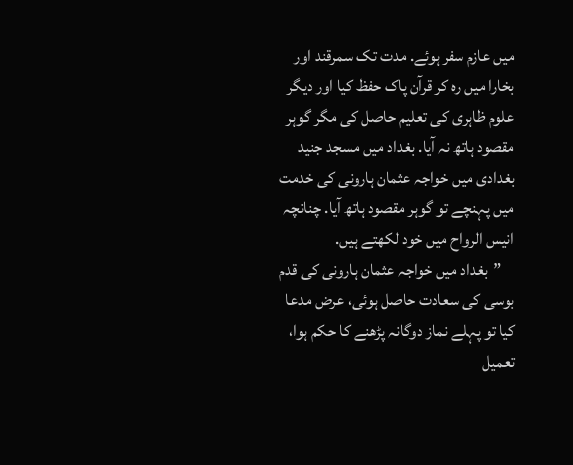میں عازم سفر ہوئے. مدت تک سمرقند اور بخارا میں رہ کر قرآن پاک حفظ کیا اور دیگر علوم ظاہری کی تعلیم حاصل کی مگر گوہر مقصود ہاتھ نہ آیا. بغداد میں مسجد جنید بغدادی میں خواجہ عثمان ہارونی کی خدمت میں پہنچے تو گوہر مقصود ہاتھ آیا. چنانچہ انیس الرواح میں خود لکھتے ہیں.
    ”بغداد میں خواجہ عثمان ہارونی کی قدم بوسی کی سعادت حاصل ہوئی، عرض مدعا کیا تو پہلے نماز دوگانہ پڑھنے کا حکم ہوا، تعمیل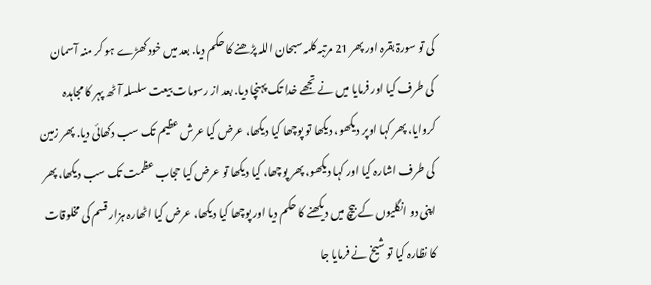کی تو سورۃ بقرہ اور پھر 21 مرتبہ کلمہ سبحان اللہ پڑھنے کا حکم دیا. بعد میں خود کھڑے ہو کر منہ آسمان کی طرف کیا اور فرمایا میں نے تجھے خدا تک پہنچا دیا. بعد از رسومات بیعت سلسلہ آٹھ پہر کا مجاہدہ کروایا، پھر کہا اوپر دیکھو، دیکھا تو پوچھا کیا دیکھا، عرض کیا عرش عظیم تک سب دکھائی دیا. پھر زمین کی طرف اشارہ کیا اور کہا دیکھو، پھر پوچھا، کیا دیکھا تو عرض کیا حجاب عظمت تک سب دیکھا، پھر اپنی دو انگلیوں کے بیچ میں دیکھنے کا حکم دیا اور پوچھا کیا دیکھا، عرض کیا اٹھارہ ہزار قسم کی مخلوقات کا نظارہ کیا تو شیخ نے فرمایا جا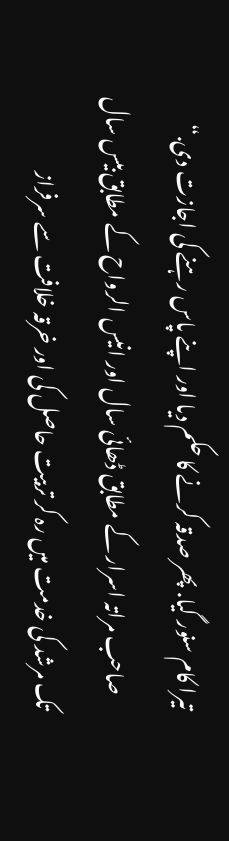تیرا کام سنور گیا. پھر صدقہ کرنے کا حکم دیا اور اپنے پاس رہنے کی اجازت دی.“
    صاحب مراتہ اسرار کے مطابق ڈھائی سال اور انیس الرواح کے مطابق بیس سال تک مرشد کی خدمت میں رہ کر تربیت حاصل کی اور خرقہ خلافت سے سرفراز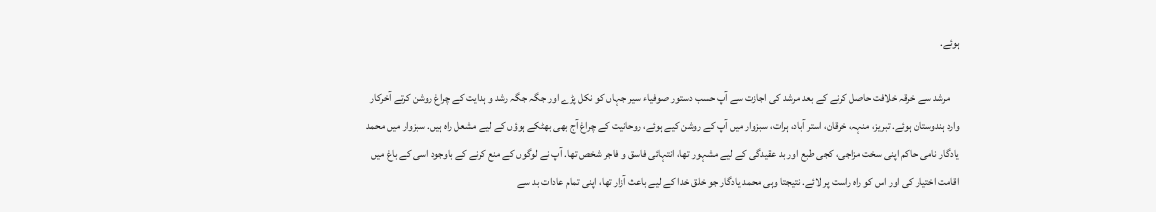ہوئے.

    مرشد سے خرقہ خلافت حاصل کرنے کے بعد مرشد کی اجازت سے آپ حسب دستور صوفیاء سیر جہاں کو نکل پڑے اور جگہ جگہ رشد و ہدایت کے چراغ روشن کرتے آخرکار وارد ہندوستان ہوئے. تبریز، منہہ، خرقان، استر آباد، ہرات، سبزوار میں آپ کے روشن کیے ہوئے، روحانیت کے چراغ آج بھی بھٹکے ہوؤں کے لیے مشعل راہ ہیں. سبزوار میں محمد یادگار نامی حاکم اپنی سخت مزاجی، کجی طبع اور بد عقیدگی کے لیے مشہور تھا، انتہائی فاسق و فاجر شخص تھا. آپ نے لوگوں کے منع کرنے کے باوجود اسی کے باغ میں اقامت اختیار کی اور اس کو راہ راست پر لائے. نتیجتا وہی محمد یادگار جو خلق خدا کے لیے باعث آزار تھا، اپنی تمام عادات بد سے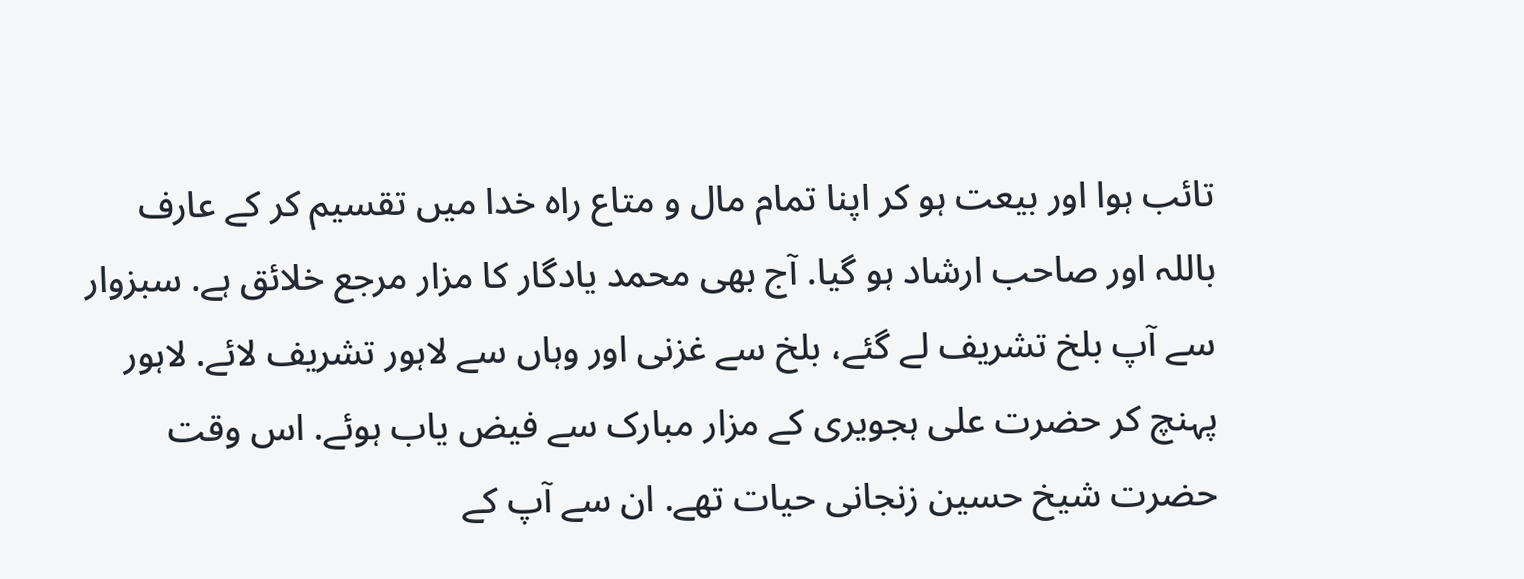تائب ہوا اور بیعت ہو کر اپنا تمام مال و متاع راہ خدا میں تقسیم کر کے عارف باللہ اور صاحب ارشاد ہو گیا. آج بھی محمد یادگار کا مزار مرجع خلائق ہے. سبزوار سے آپ بلخ تشریف لے گئے، بلخ سے غزنی اور وہاں سے لاہور تشریف لائے. لاہور پہنچ کر حضرت علی ہجویری کے مزار مبارک سے فیض یاب ہوئے. اس وقت حضرت شیخ حسین زنجانی حیات تھے. ان سے آپ کے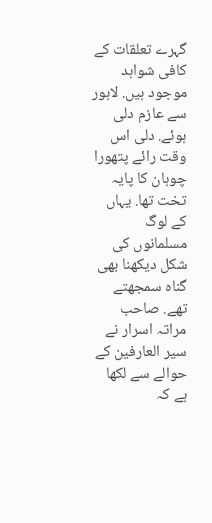گہرے تعلقات کے کافی شواہد موجود ہیں. لاہور سے عازم دلی ہوئے. دلی اس وقت رائے پتھورا چوہان کا پایہ تخت تھا. یہاں کے لوگ مسلمانوں کی شکل دیکھنا بھی گناہ سمجھتے تھے. صاحب مراتہ اسرار نے سیر العارفین کے حوالے سے لکھا ہے کہ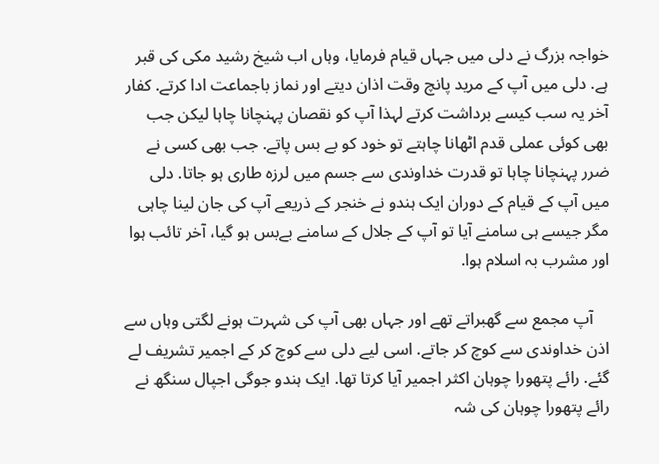خواجہ بزرگ نے دلی میں جہاں قیام فرمایا، وہاں اب شیخ رشید مکی کی قبر ہے. دلی میں آپ کے مرید پانچ وقت اذان دیتے اور نماز باجماعت ادا کرتے. کفار آخر یہ سب کیسے برداشت کرتے لہذا آپ کو نقصان پہنچانا چاہا لیکن جب بھی کوئی عملی قدم اٹھانا چاہتے تو خود کو بے بس پاتے. جب بھی کسی نے ضرر پہنچانا چاہا تو قدرت خداوندی سے جسم میں لرزہ طاری ہو جاتا. دلی میں آپ کے قیام کے دوران ایک ہندو نے خنجر کے ذریعے آپ کی جان لینا چاہی مگر جیسے ہی سامنے آیا تو آپ کے جلال کے سامنے بےبس ہو گیا، آخر تائب ہوا اور مشرب بہ اسلام ہوا.

    آپ مجمع سے گھبراتے تھے اور جہاں بھی آپ کی شہرت ہونے لگتی وہاں سے اذن خداوندی سے کوچ کر جاتے. اسی لیے دلی سے کوچ کر کے اجمیر تشریف لے گئے. رائے پتھورا چوہان اکثر اجمیر آیا کرتا تھا. ایک ہندو جوگی اجپال سنگھ نے رائے پتھورا چوہان کی شہ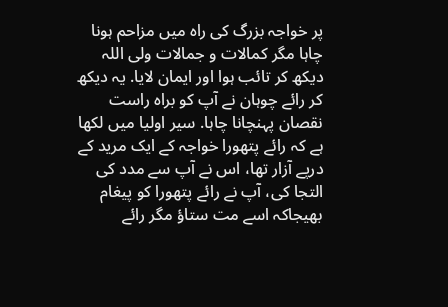پر خواجہ بزرگ کی راہ میں مزاحم ہونا چاہا مگر کمالات و جمالات ولی اللہ دیکھ کر تائب ہوا اور ایمان لایا. یہ دیکھ کر رائے چوہان نے آپ کو براہ راست نقصان پہنچانا چاہا. سیر اولیا میں لکھا ہے کہ رائے پتھورا خواجہ کے ایک مرید کے درپے آزار تھا، اس نے آپ سے مدد کی التجا کی، آپ نے رائے پتھورا کو پیغام بھیجاکہ اسے مت ستاؤ مگر رائے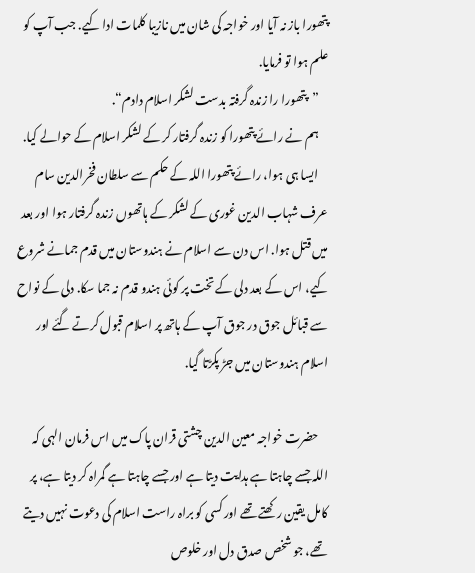پتھورا باز نہ آیا اور خواجہ کی شان میں نازیبا کلمات ادا کیے. جب آپ کو علم ہوا تو فرمایا.
    ”پتھورا را زندہ گرفتہ بدست لشکر اسلام دادم“.
    ہم نے رائے پتھورا کو زندہ گرفتار کر کے لشکر اسلام کے حوالے کیا.
    ایسا ہی ہوا، رائے پتھورا اللہ کے حکم سے سلطان فخرالدین سام عرف شہاب الدین غوری کے لشکر کے ہاتھوں زندہ گرفتار ہوا اور بعد میں قتل ہوا. اس دن سے اسلام نے ہندوستان میں قدم جمانے شروع کیے، اس کے بعد دلی کے تخت پر کوئی ہندو قدم نہ جما سکا. دلی کے نواح سے قبائل جوق در جوق آپ کے ہاتھ پر اسلام قبول کرتے گئے اور اسلام ہندوستان میں جڑ پکڑتا گیا.

    حضرت خواجہ معین الدین چشتی قران پاک میں اس فرمان الہی کہ اللہ جسے چاہتا ہے ہدایت دیتا ہے اور جسے چاہتا ہے گمراہ کر دیتا ہے، پر کامل یقین رکھتے تھے اور کسی کو براہ راست اسلام کی دعوت نہیں دیتے تھے، جو شخص صدق دل اور خلوص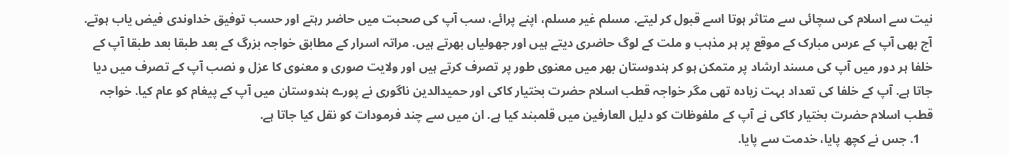نیت سے اسلام کی سچائی سے متاثر ہوتا اسے قبول کر لیتے. مسلم غیر مسلم، اپنے پرائے، سب آپ کی صحبت میں حاضر رہتے اور حسب توفیق خداوندی فیض یاب ہوتے. آج بھی آپ کے عرس مبارک کے موقع پر ہر مذہب و ملت کے لوگ حاضری دیتے ہیں اور جھولیاں بھرتے ہیں. مراتہ اسرار کے مطابق خواجہ بزرگ کے بعد طبقا بعد طبقا آپ کے خلفا ہر دور میں آپ کی مسند ارشاد پر متمکن ہو کر ہندوستان بھر میں معنوی طور پر تصرف کرتے ہیں اور ولایت صوری و معنوی کا عزل و نصب آپ کے تصرف میں دیا جاتا ہے. آپ کے خلفا کی تعداد بہت زیادہ تھی مگر خواجہ قطب اسلام حضرت بختیار کاکی اور حمیدالدین ناگوری نے پورے ہندوستان میں آپ کے پیغام کو عام کیا. خواجہ قطب اسلام حضرت بختیار کاکی نے آپ کے ملفوظات کو دلیل العارفین میں قلمبند کیا ہے. ان میں سے چند فرمودات کو نقل کیا جاتا ہے.
    1. جس نے کچھ پایا، خدمت سے پایا.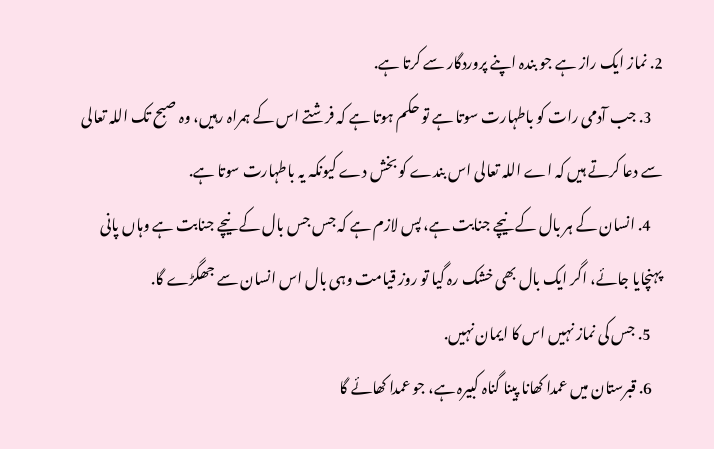2. نماز ایک راز ہے جو بندہ اپنے پروردگار سے کرتا ہے.
    3. جب آدمی رات کو باطہارت سوتا ہے تو حکم ہوتا ہے کہ فرشتے اس کے ہمراہ رہیں، وہ صبح تک اللہ تعالی سے دعا کرتے ہیں کہ اے اللہ تعالی اس بندے کو بخش دے کیونکہ یہ باطہارت سوتا ہے.
    4. انسان کے ہر بال کے نیچے جنابت ہے، پس لازم ہے کہ جس جس بال کے نیچے جنابت ہے وہاں پانی پہنچایا جائے، اگر ایک بال بھی خشک رہ گیا تو روز قیامت وہی بال اس انسان سے جھگڑے گا.
    5. جس کی نماز نہیں اس کا ایمان نہیں.
    6. قبرستان میں عمدا کھانا پینا گناہ کبیرہ ہے، جو عمدا کھائے گا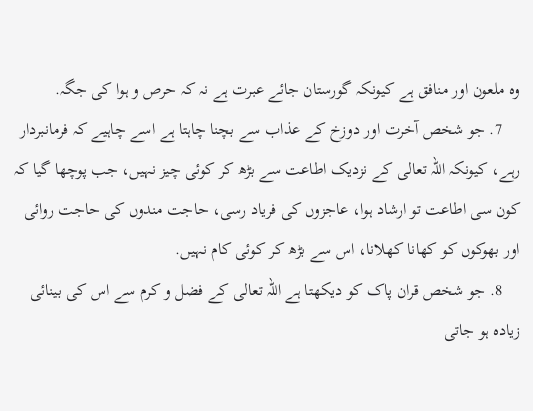وہ ملعون اور منافق ہے کیونکہ گورستان جائے عبرت ہے نہ کہ حرص و ہوا کی جگہ.
    7. جو شخص آخرت اور دوزخ کے عذاب سے بچنا چاہتا ہے اسے چاہیے کہ فرمانبردار رہے، کیونکہ اللہ تعالی کے نزدیک اطاعت سے بڑھ کر کوئی چیز نہیں، جب پوچھا گیا کہ کون سی اطاعت تو ارشاد ہوا، عاجزوں کی فریاد رسی، حاجت مندوں کی حاجت روائی اور بھوکوں کو کھانا کھلانا، اس سے بڑھ کر کوئی کام نہیں.
    8. جو شخص قران پاک کو دیکھتا ہے اللہ تعالی کے فضل و کرم سے اس کی بینائی زیادہ ہو جاتی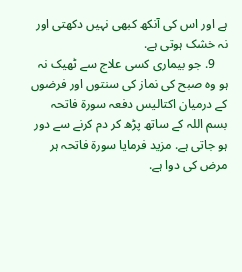ہے اور اس کی آنکھ کبھی نہیں دکھتی اور نہ خشک ہوتی ہے.
    9. جو بیماری کسی علاج سے ٹھیک نہ ہو وہ صبح کی نماز کی سنتوں اور فرضوں کے درمیان اکتالیس دفعہ سورۃ فاتحہ بسم اللہ کے ساتھ پڑھ کر دم کرنے سے دور ہو جاتی ہے. مزید فرمایا سورۃ فاتحہ ہر مرض کی دوا ہے.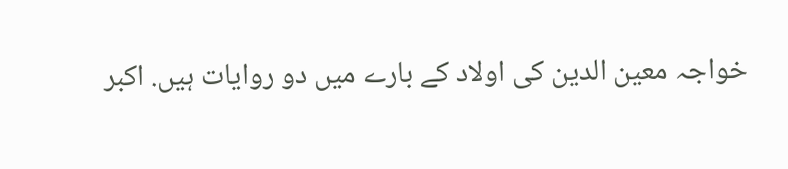خواجہ معین الدین کی اولاد کے بارے میں دو روایات ہیں. اکبر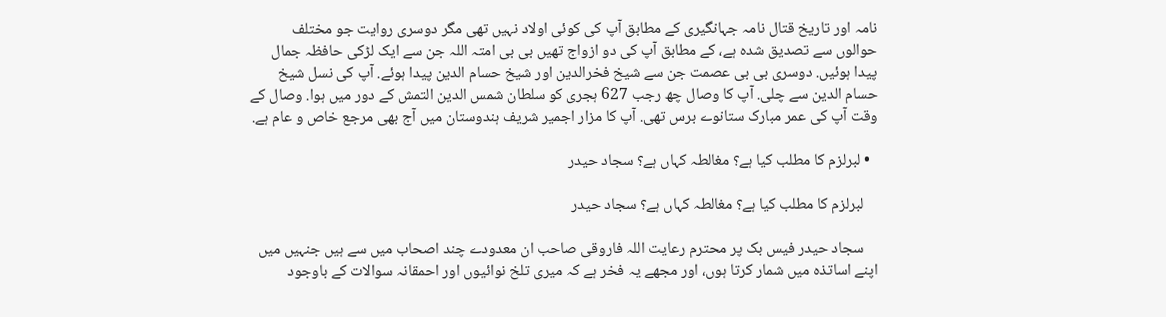نامہ اور تاریخ قتال نامہ جہانگیری کے مطابق آپ کی کوئی اولاد نہیں تھی مگر دوسری روایت جو مختلف حوالوں سے تصدیق شدہ ہے، کے مطابق آپ کی دو ازواج تھیں بی بی امتہ اللہ جن سے ایک لڑکی حافظہ جمال پیدا ہوئیں. دوسری بی بی عصمت جن سے شیخ فخرالدین اور شیخ حسام الدین پیدا ہوئے. آپ کی نسل شیخ حسام الدین سے چلی. آپ کا وصال چھ رجب 627 ہجری کو سلطان شمس الدین التمش کے دور میں ہوا. وصال کے وقت آپ کی عمر مبارک ستانوے برس تھی. آپ کا مزار اجمیر شریف ہندوستان میں آج بھی مرجع خاص و عام ہے.

  • لبرلزم کا مطلب کیا ہے؟ مغالطہ کہاں ہے؟ سجاد حیدر

    لبرلزم کا مطلب کیا ہے؟ مغالطہ کہاں ہے؟ سجاد حیدر

    سجاد حیدر فیس بک پر محترم رعایت اللہ فاروقی صاحب ان معدودے چند اصحاب میں سے ہیں جنہیں میں اپنے اساتذہ میں شمار کرتا ہوں، اور مجھے یہ فخر ہے کہ میری تلخ نوائیوں اور احمقانہ سوالات کے باوجود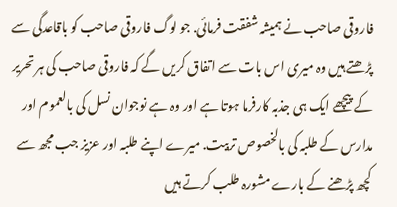فاروقی صاحب نے ہمیشہ شفقت فرمائی. جو لوگ فاروقی صاحب کو باقاعدگی سے پڑھتے ہیں وہ میری اس بات سے اتفاق کریں گے کہ فاروقی صاحب کی ہر تحریر کے پیچھے ایک ہی جذبہ کارفرما ہوتا ہے اور وہ ہے نوجوان نسل کی بالعموم اور مدارس کے طلبہ کی بالخصوص تربیت. میرے اپنے طلبہ اور عزیز جب مجھ سے کچھ پڑھنے کے بارے مشورہ طلب کرتے ہیں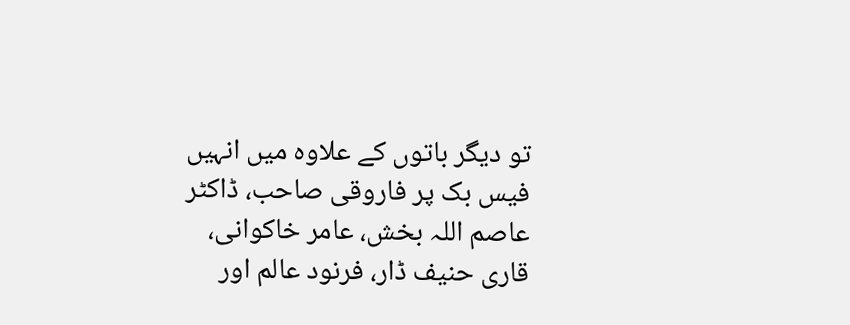تو دیگر باتوں کے علاوہ میں انہیں فیس بک پر فاروقی صاحب، ڈاکٹر عاصم اللہ بخش، عامر خاکوانی، قاری حنیف ڈار، فرنود عالم اور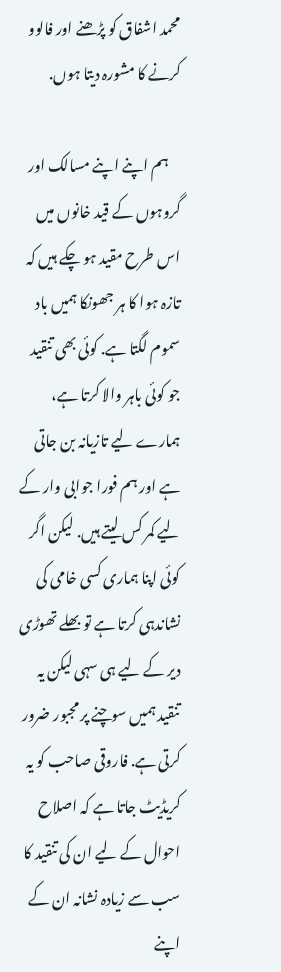محمد اشفاق کو پڑھنے اور فالوو کرنے کا مشورہ دیتا ہوں.

    ہم اپنے اپنے مسالک اور گروہوں کے قید خانوں میں اس طرح مقید ہو چکے ہیں کہ تازہ ہوا کا ہر جھونکا ہمیں باد سموم لگتا ہے. کوئی بھی تنقید جو کوئی باہر والا کرتا ہے، ہمارے لیے تازیانہ بن جاتی ہے اور ہم فورا جوابی وار کے لیے کمر کس لیتے ہیں. لیکن اگر کوئی اپنا ہماری کسی خامی کی نشاندہی کرتا ہے تو بھلے تھوڑی دیر کے لیے ہی سہی لیکن یہ تنقید ہمیں سوچنے پر مجبور ضرور کرتی ہے. فاروقی صاحب کو یہ کریڈیٹ جاتا ہے کہ اصلاح احوال کے لیے ان کی تنقید کا سب سے زیادہ نشانہ ان کے اپنے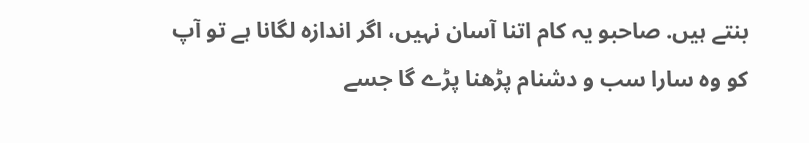بنتے ہیں. صاحبو یہ کام اتنا آسان نہیں، اگر اندازہ لگانا ہے تو آپ کو وہ سارا سب و دشنام پڑھنا پڑے گا جسے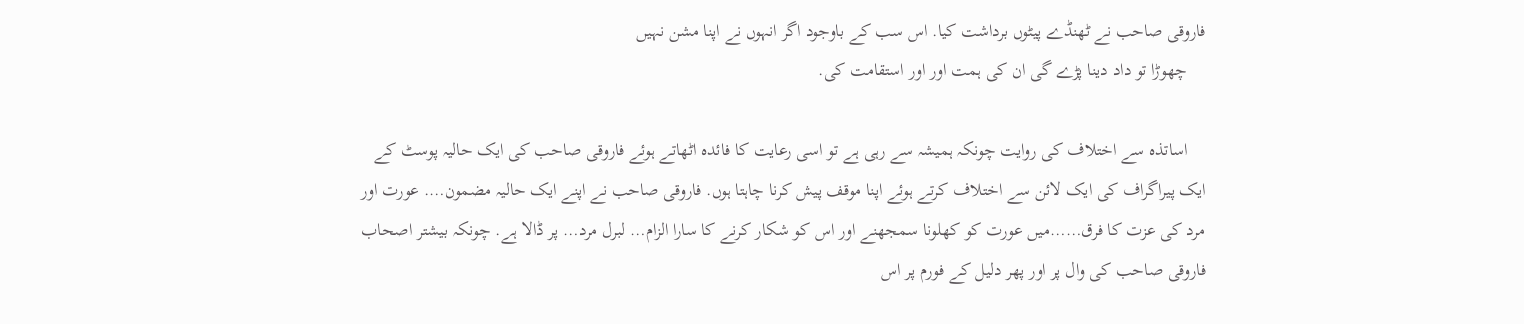فاروقی صاحب نے ٹھنڈے پیٹوں برداشت کیا. اس سب کے باوجود اگر انہوں نے اپنا مشن نہیں
    چھوڑا تو داد دینا پڑے گی ان کی ہمت اور اور استقامت کی.

    اساتذہ سے اختلاف کی روایت چونکہ ہمیشہ سے رہی ہے تو اسی رعایت کا فائدہ اٹھاتے ہوئے فاروقی صاحب کی ایک حالیہ پوسٹ کے ایک پیراگراف کی ایک لائن سے اختلاف کرتے ہوئے اپنا موقف پیش کرنا چاہتا ہوں. فاروقی صاحب نے اپنے ایک حالیہ مضمون…. عورت اور مرد کی عزت کا فرق……میں عورت کو کھلونا سمجھنے اور اس کو شکار کرنے کا سارا الزام… لبرل مرد… پر ڈالا ہے. چونکہ بیشتر اصحاب فاروقی صاحب کی وال پر اور پھر دلیل کے فورم پر اس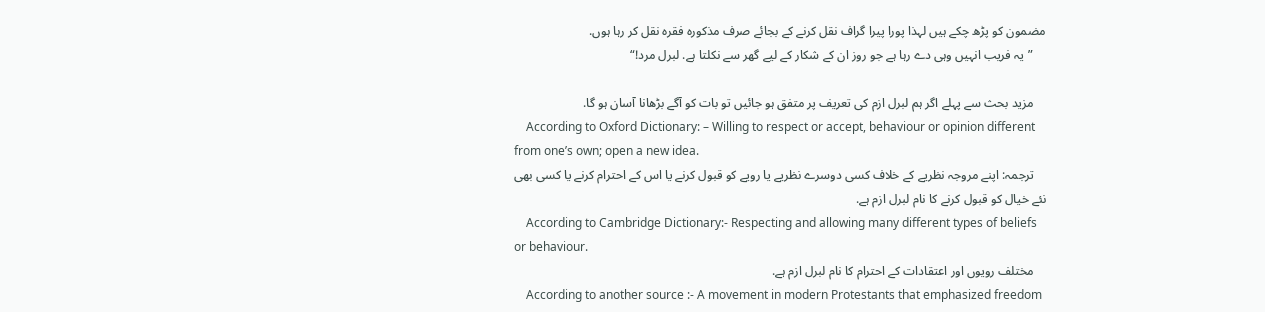مضمون کو پڑھ چکے ہیں لہذا پورا پیرا گراف نقل کرنے کے بجائے صرف مذکورہ فقرہ نقل کر رہا ہوں.
    ”یہ فریب انہیں وہی دے رہا ہے جو روز ان کے شکار کے لیے گھر سے نکلتا ہے. لبرل مرد!“

    مزید بحث سے پہلے اگر ہم لبرل ازم کی تعریف پر متفق ہو جائیں تو بات کو آگے بڑھانا آسان ہو گا.
    According to Oxford Dictionary: – Willing to respect or accept, behaviour or opinion different from one’s own; open a new idea.
    ترجمہ: اپنے مروجہ نظریے کے خلاف کسی دوسرے نظریے یا رویے کو قبول کرنے یا اس کے احترام کرنے یا کسی بھی نئے خیال کو قبول کرنے کا نام لبرل ازم ہے.
    According to Cambridge Dictionary:- Respecting and allowing many different types of beliefs or behaviour.
    مختلف رویوں اور اعتقادات کے احترام کا نام لبرل ازم ہے.
    According to another source :- A movement in modern Protestants that emphasized freedom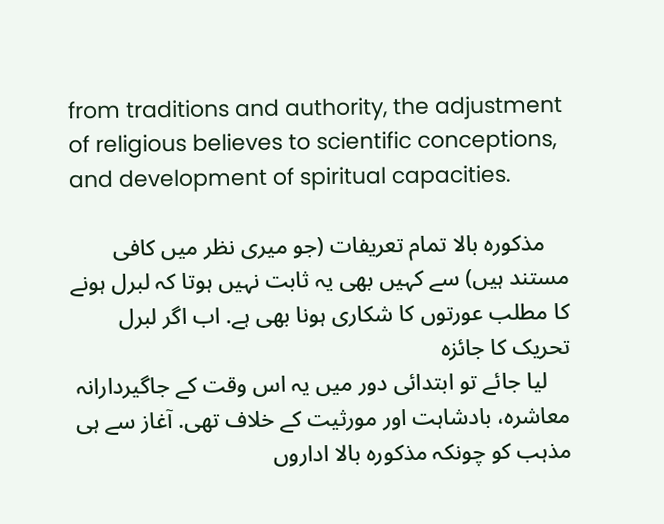from traditions and authority, the adjustment of religious believes to scientific conceptions, and development of spiritual capacities.

    مذکورہ بالا تمام تعریفات (جو میری نظر میں کافی مستند ہیں) سے کہیں بھی یہ ثابت نہیں ہوتا کہ لبرل ہونے کا مطلب عورتوں کا شکاری ہونا بھی ہے. اب اگر لبرل تحریک کا جائزہ
    لیا جائے تو ابتدائی دور میں یہ اس وقت کے جاگیردارانہ معاشرہ، بادشاہت اور مورثیت کے خلاف تھی. آغاز سے ہی مذہب کو چونکہ مذکورہ بالا اداروں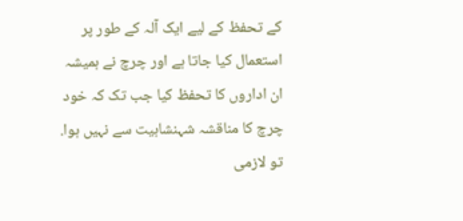کے تحفظ کے لیے ایک آلہ کے طور پر استعمال کیا جاتا ہے اور چرچ نے ہمیشہ ان اداروں کا تحفظ کیا جب تک کہ خود چرچ کا مناقشہ شہنشاہیت سے نہیں ہوا. تو لازمی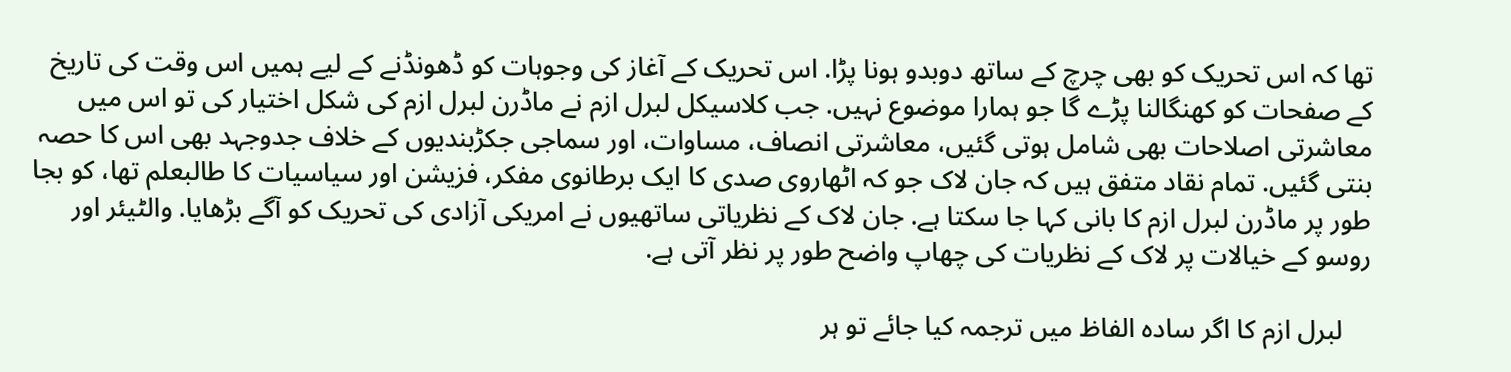تھا کہ اس تحریک کو بھی چرچ کے ساتھ دوبدو ہونا پڑا. اس تحریک کے آغاز کی وجوہات کو ڈھونڈنے کے لیے ہمیں اس وقت کی تاریخ کے صفحات کو کھنگالنا پڑے گا جو ہمارا موضوع نہیں. جب کلاسیکل لبرل ازم نے ماڈرن لبرل ازم کی شکل اختیار کی تو اس میں معاشرتی اصلاحات بھی شامل ہوتی گئیں، معاشرتی انصاف، مساوات، اور سماجی جکڑبندیوں کے خلاف جدوجہد بھی اس کا حصہ بنتی گئیں. تمام نقاد متفق ہیں کہ جان لاک جو کہ اٹھاروی صدی کا ایک برطانوی مفکر، فزیشن اور سیاسیات کا طالبعلم تھا، کو بجا طور پر ماڈرن لبرل ازم کا بانی کہا جا سکتا ہے. جان لاک کے نظریاتی ساتھیوں نے امریکی آزادی کی تحریک کو آگے بڑھایا. والٹیئر اور روسو کے خیالات پر لاک کے نظریات کی چھاپ واضح طور پر نظر آتی ہے.

    لبرل ازم کا اگر سادہ الفاظ میں ترجمہ کیا جائے تو ہر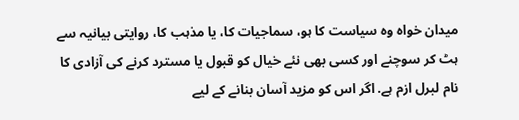میدان خواہ وہ سیاست کا ہو، سماجیات کا، یا مذہب کا، روایتی بیانیہ سے ہٹ کر سوچنے اور کسی بھی نئے خیال کو قبول یا مسترد کرنے کی آزادی کا نام لبرل ازم ہے. اگر اس کو مزید آسان بنانے کے لیے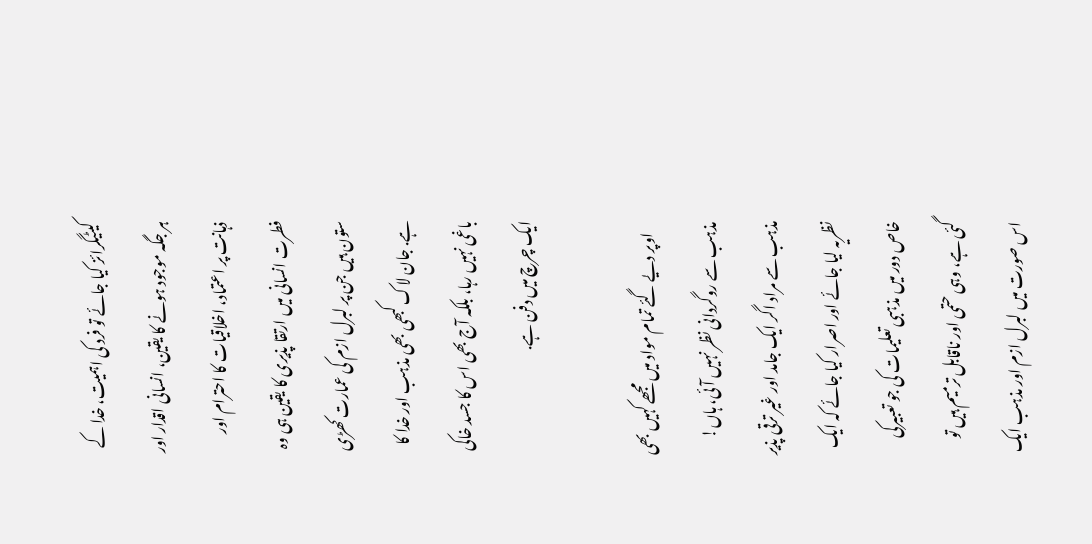کیٹیگرائز کیا جائے تو فرد کی اہمیت، خدا کے ہر جگہ موجود ہونے کا یقین، انسانی اقدار اور ذہانت پر اعتماد، اخلاقیات کا احترام اور فطرت انسانی میں ارتقا پذیری کا یقین ہی وہ ستون ہیں جن پر لبرل ازم کی عمارت کھڑی ہے. جان لاک کبھی بھی مذہب اور خدا کا باغی نہیں رہا، بلکہ آج بھی اس کا جسد خاکی ایک چرچ میں دفن ہے.

    اوپر دیے گئے تمام مواد میں مجھے کہیں بھی مذہب سے روگردانی نظر نہیں آئی، ہاں! مذہب سے مراد اگر ایک جامد اور غیر ترقی پذیر نظریہ لیا جائے اور اصرار کیا جائے کہ ایک خاص دور میں مذہبی تعلیمات کی جو تعبیرکی گئی ہے، وہی حتمی اور ناقابل ترمیم ہیں تو اس صورت میں لبرل ازم اور مذہب ایک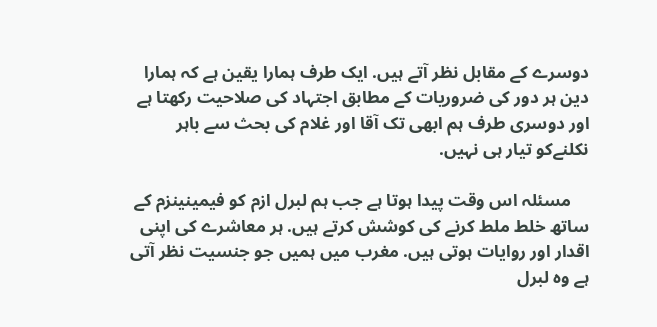دوسرے کے مقابل نظر آتے ہیں. ایک طرف ہمارا یقین ہے کہ ہمارا دین ہر دور کی ضروریات کے مطابق اجتہاد کی صلاحیت رکھتا ہے اور دوسری طرف ہم ابھی تک آقا اور غلام کی بحث سے باہر نکلنےکو تیار ہی نہیں.

    مسئلہ اس وقت پیدا ہوتا ہے جب ہم لبرل ازم کو فیمینینزم کے ساتھ خلط ملط کرنے کی کوشش کرتے ہیں. ہر معاشرے کی اپنی اقدار اور روایات ہوتی ہیں. مغرب میں ہمیں جو جنسیت نظر آتی ہے وہ لبرل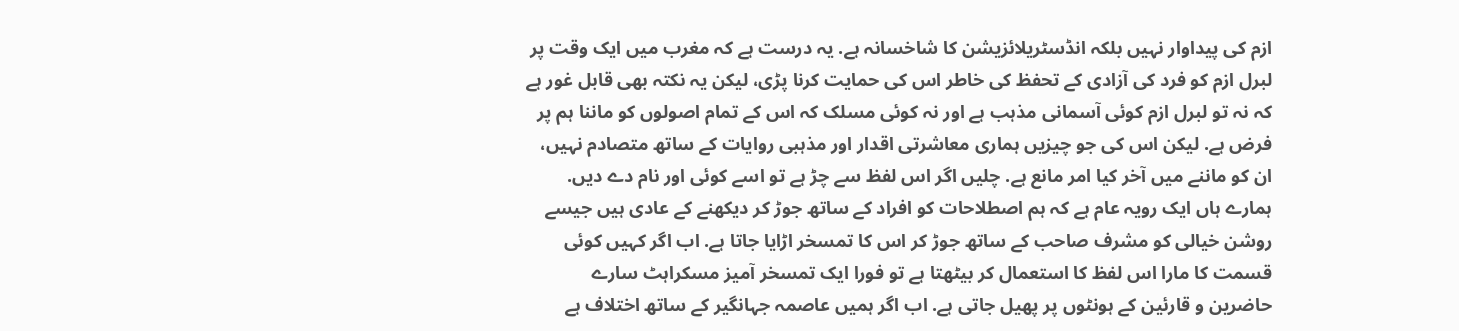ازم کی پیداوار نہیں بلکہ انڈسٹریلائزیشن کا شاخسانہ ہے. یہ درست ہے کہ مغرب میں ایک وقت پر لبرل ازم کو فرد کی آزادی کے تحفظ کی خاطر اس کی حمایت کرنا پڑی، لیکن یہ نکتہ بھی قابل غور ہے کہ نہ تو لبرل ازم کوئی آسمانی مذہب ہے اور نہ کوئی مسلک کہ اس کے تمام اصولوں کو ماننا ہم پر فرض ہے. لیکن اس کی جو چیزیں ہماری معاشرتی اقدار اور مذہبی روایات کے ساتھ متصادم نہیں، ان کو ماننے میں آخر کیا امر مانع ہے. چلیں اگر اس لفظ سے چڑ ہے تو اسے کوئی اور نام دے دیں. ہمارے ہاں ایک رویہ عام ہے کہ ہم اصطلاحات کو افراد کے ساتھ جوڑ کر دیکھنے کے عادی ہیں جیسے روشن خیالی کو مشرف صاحب کے ساتھ جوڑ کر اس کا تمسخر اڑایا جاتا ہے. اب اگر کہیں کوئی قسمت کا مارا اس لفظ کا استعمال کر بیٹھتا ہے تو فورا ایک تمسخر آمیز مسکراہٹ سارے حاضرین و قارئین کے ہونٹوں پر پھیل جاتی ہے. اب اگر ہمیں عاصمہ جہانگیر کے ساتھ اختلاف ہے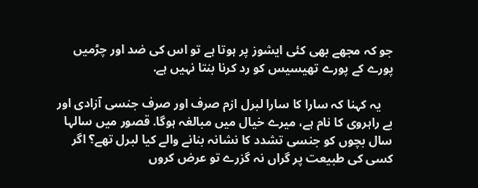جو کہ مجھے بھی کئی ایشوز پر ہوتا ہے تو اس کی ضد اور چڑمیں پورے کے پورے تھیسیس کو رد کرنا بنتا نہیں ہے.

    یہ کہنا کہ سارا کا سارا لبرل ازم صرف اور صرف جنسی آزادی اور بے راہروی کا نام ہے، میرے خیال میں مبالغہ ہوگا. قصور میں سالہا سال بچوں کو جنسی تشدد کا نشانہ بنانے والے کیا لبرل تھے؟ اگر کسی کی طبیعت پر گراں نہ گزرے تو عرض کروں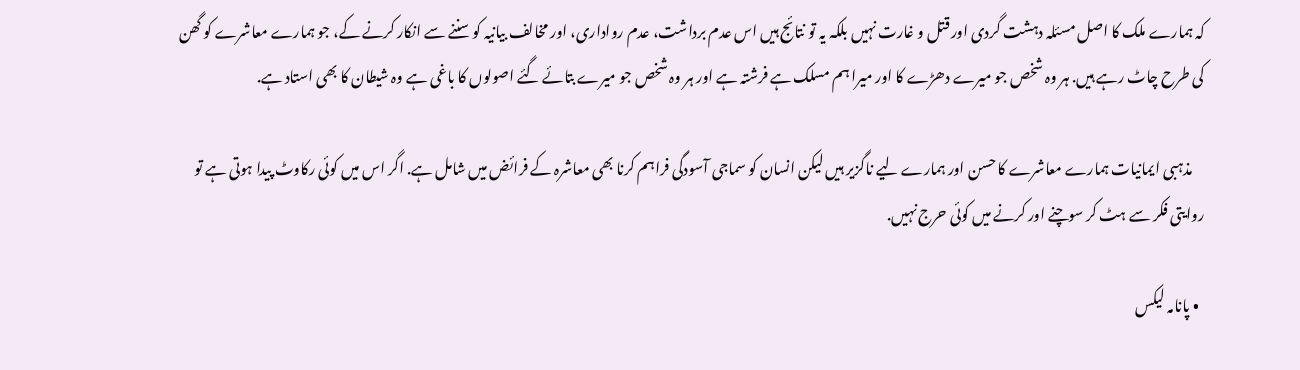کہ ہمارے ملک کا اصل مسئلہ دہشت گردی اور قتل و غارت نہیں بلکہ یہ تو نتائج ہیں اس عدم برداشت، عدم رواداری، اور مخالف بیانیہ کو سننے سے انکار کرنے کے، جو ہمارے معاشرے کو گھن کی طرح چاٹ رہے ہیں. ہر وہ شخص جو میرے دھڑے کا اور میرا ہم مسلک ہے فرشتہ ہے اور ہر وہ شخص جو میرے بتائے گئے اصولوں کا باغی ہے وہ شیطان کا بھی استاد ہے.

    مذہبی ایمانیات ہمارے معاشرے کا حسن اور ہمارے لیے ناگزیر ہیں لیکن انسان کو سماجی آسودگی فراہم کرنا بھی معاشرہ کے فرائض میں شامل ہے. اگر اس میں کوئی رکاوٹ پیدا ہوتی ہے تو روایتی فکر سے ہٹ کر سوچنے اور کرنے میں کوئی حرج نہیں.

  • پانامہ لیکس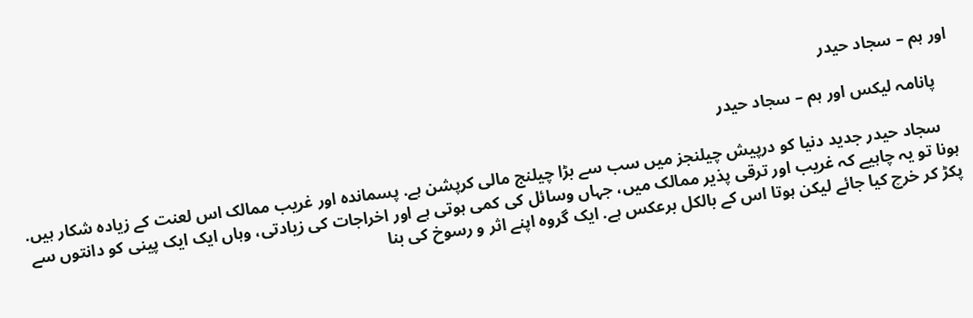اور ہم – سجاد حیدر

    پانامہ لیکس اور ہم – سجاد حیدر

    سجاد حیدر جدید دنیا کو درپیش چیلنجز میں سب سے بڑا چیلنج مالی کرپشن ہے. پسماندہ اور غریب ممالک اس لعنت کے زیادہ شکار ہیں. ہونا تو یہ چاہیے کہ غریب اور ترقی پذیر ممالک میں، جہاں وسائل کی کمی ہوتی ہے اور اخراجات کی زیادتی، وہاں ایک ایک پینی کو دانتوں سے پکڑ کر خرچ کیا جائے لیکن ہوتا اس کے بالکل برعکس ہے. ایک گروہ اپنے اثر و رسوخ کی بنا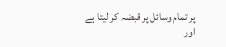پر تمام وسائل پر قبضہ کر لیتا ہے اور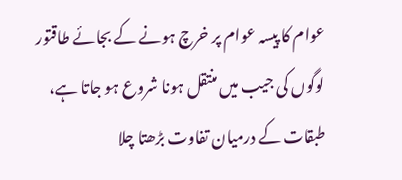عوام کا پیسہ عوام پر خرچ ہونے کے بجائے طاقتور لوگوں کی جیب میں منتقل ہونا شروع ہو جاتا ہے، طبقات کے درمیان تفاوت بڑھتا چلا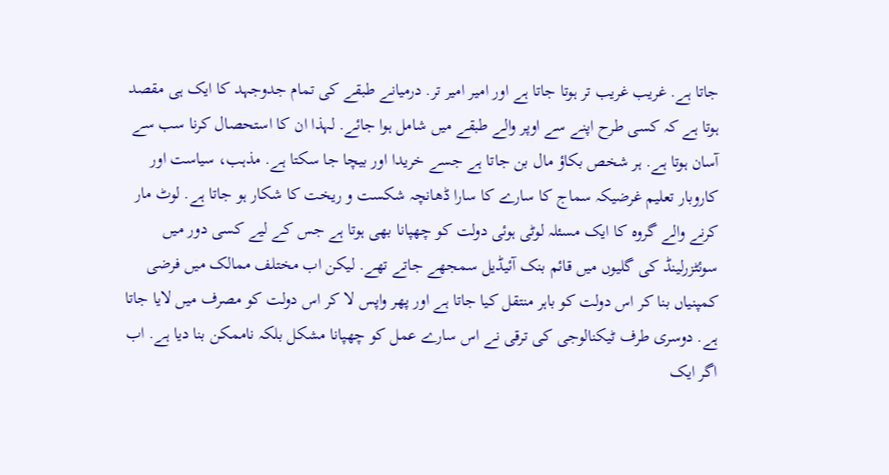جاتا ہے. غریب غریب تر ہوتا جاتا ہے اور امیر امیر تر. درمیانے طبقے کی تمام جدوجہد کا ایک ہی مقصد ہوتا ہے کہ کسی طرح اپنے سے اوپر والے طبقے میں شامل ہوا جائے. لہذا ان کا استحصال کرنا سب سے آسان ہوتا ہے. ہر شخص بکاؤ مال بن جاتا ہے جسے خریدا اور بیچا جا سکتا ہے. مذہب، سیاست اور کاروبار تعلیم غرضیکہ سماج کا سارے کا سارا ڈھانچہ شکست و ریخت کا شکار ہو جاتا ہے. لوٹ مار کرنے والے گروہ کا ایک مسئلہ لوٹی ہوئی دولت کو چھپانا بھی ہوتا ہے جس کے لیے کسی دور میں سوئٹزرلینڈ کی گلیوں میں قائم بنک آئیڈیل سمجھے جاتے تھے. لیکن اب مختلف ممالک میں فرضی کمپنیاں بنا کر اس دولت کو باہر منتقل کیا جاتا ہے اور پھر واپس لا کر اس دولت کو مصرف میں لایا جاتا ہے. دوسری طرف ٹیکنالوجی کی ترقی نے اس سارے عمل کو چھپانا مشکل بلکہ ناممکن بنا دیا ہے. اب اگر ایک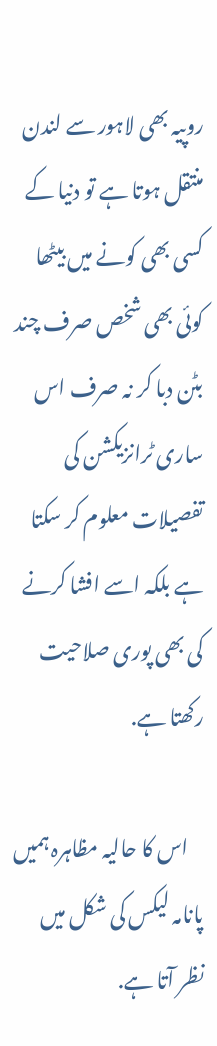روپیہ بھی لاہور سے لندن منتقل ہوتا ہے تو دنیا کے کسی بھی کونے میں بیٹھا کوئی بھی شخص صرف چند بٹن دبا کر نہ صرف اس ساری ٹرانزیکشن کی تفصیلات معلوم کر سکتا ہے بلکہ اسے افشا کرنے کی بھی پوری صلاحیت رکھتا ہے.

    اس کا حالیہ مظاہرہ ہمیں پانامہ لیکس کی شکل میں نظر آتا ہے.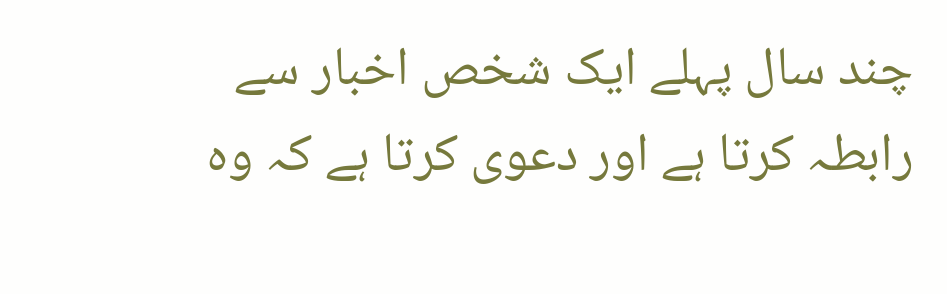چند سال پہلے ایک شخص اخبار سے رابطہ کرتا ہے اور دعوی کرتا ہے کہ وہ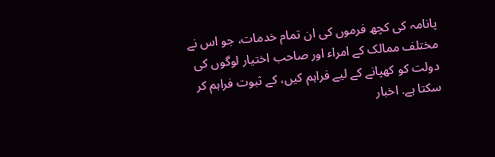پانامہ کی کچھ فرموں کی ان تمام خدمات، جو اس نے مختلف ممالک کے امراء اور صاحب اختیار لوگوں کی دولت کو کھپانے کے لیے فراہم کیں، کے ثبوت فراہم کر سکتا ہے. اخبار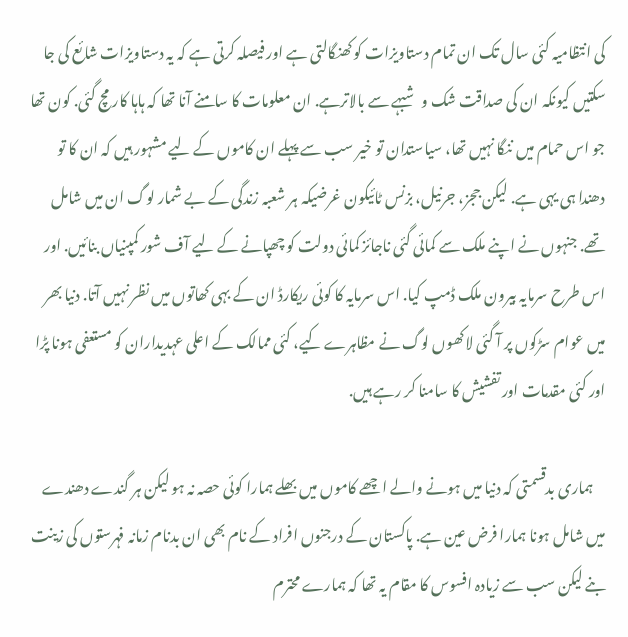کی انتظامیہ کئی سال تک ان تمام دستاویزات کو کھنگالتی ہے اور فیصلہ کرتی ہے کہ یہ دستاویزات شائع کی جا سکتیں کیونکہ ان کی صداقت شک وشبہے سے بالاترہے. ان معلومات کا سامنے آنا تھا کہ ہاہا کار مچ گئی. کون تھا جو اس حمام میں ننگا نہیں تھا، سیاستدان تو خیر سب سے پہلے ان کاموں کے لیے مشہور ہیں کہ ان کا تو دھندا ہی یہی ہے. لیکن ججز، جرنیل، بزنس ٹائیکون غرضیکہ ہر شعبہ زندگی کے بے شمار لوگ ان میں شامل تھے. جنہوں نے اپنے ملک سے کمائی گئی ناجائز کمائی دولت کو چھپانے کے لیے آف شور کمپنیاں بنائیں. اور اس طرح سرمایہ بیرون ملک ڈمپ کیا. اس سرمایہ کا کوئی ریکارڈ ان کے بہی کھاتوں میں نظر نہیں آتا. دنیا بھر میں عوام سڑکوں پر آ گئی لاکھوں لوگ نے مظاہرے کیے، کئی ممالک کے اعلی عہدیداران کو مستعفی ہونا پڑا اور کئی مقدمات اور تفشیش کا سامنا کر رہے ہیں.

    ہماری بدقسمتی کہ دنیا میں ہونے والے اچھے کاموں میں بھلے ہمارا کوئی حصہ نہ ہو لیکن ہر گندے دھندے میں شامل ہونا ہمارا فرض عین ہے. پاکستان کے درجنوں افراد کے نام بھی ان بدنام زمانہ فہرستوں کی زینت بنے لیکن سب سے زیادہ افسوس کا مقام یہ تھا کہ ہمارے محترم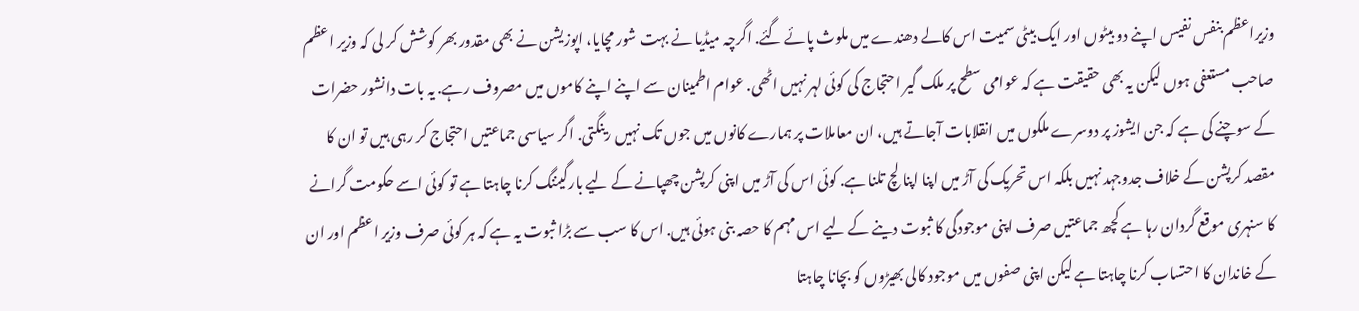وزیراعظم بنفس نفیس اپنے دو بیٹوں اور ایک بیٹی سمیت اس کالے دھندے میں ملوث پائے گئے. اگرچہ میڈیا نے بہت شور مچایا، اپوزیشن نے بھی مقدور بھر کوشش کر لی کہ وزیر اعظم صاحب مستعفی ہوں لیکن یہ بھی حقیقت ہے کہ عوامی سطح پر ملک گیر احتجاج کی کوئی لہر نہیں اٹھی. عوام اطمینان سے اپنے اپنے کاموں میں مصروف رہے. یہ بات دانشور حضرات کے سوچنے کی ہے کہ جن ایشوز پر دوسرے ملکوں میں انقلابات آجاتے ہیں، ان معاملات پر ہمارے کانوں میں جوں تک نہیں رینگتی. اگر سیاسی جماعتیں احتجاج کر رہی ہیں تو ان کا مقصد کرپشن کے خلاف جدوجہد نہیں بلکہ اس تحریک کی آڑ میں اپنا اپنا لچ تلنا ہے. کوئی اس کی آڑ میں اپنی کرپشن چھپانے کے لیے بارگیننگ کرنا چاہتا ہے تو کوئی اسے حکومت گرانے کا سنہری موقع گردان رہا ہے کچھ جماعتیں صرف اپنی موجودگی کا ثبوت دینے کے لیے اس مہم کا حصہ بنی ہوئی ہیں. اس کا سب سے بڑا ثبوت یہ ہے کہ ہر کوئی صرف وزیر اعظم اور ان کے خاندان کا احتساب کرنا چاہتا ہے لیکن اپنی صفوں میں موجود کالی بھیڑوں کو بچانا چاہتا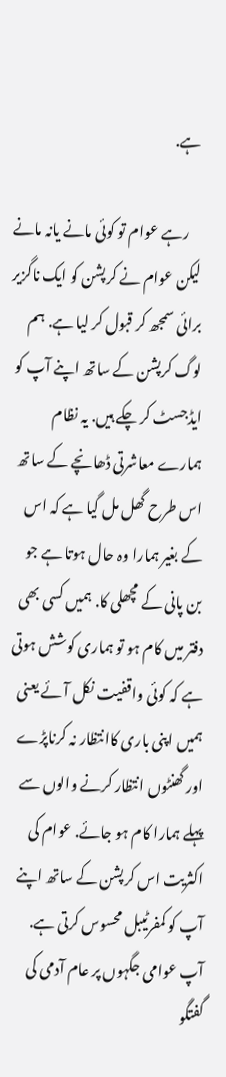ہے.

    رہے عوام تو کوئی مانے یانہ مانے لیکن عوام نے کرپشن کو ایک ناگزیر برائی سمجھ کر قبول کر لیا ہے. ہم لوگ کرپشن کے ساتھ اپنے آپ کو ایڈجسٹ کر چکے ہیں. یہ نظام ہمارے معاشرتی ڈھانچے کے ساتھ اس طرح گھل مل گیا ہے کہ اس کے بغیر ہمارا وہ حال ہوتا ہے جو بن پانی کے مچھلی کا. ہمیں کسی بھی دفتر میں کام ہو تو ہماری کوشش ہوتی ہے کہ کوئی واقفیت نکل آئے یعنی ہمیں اپنی باری کاانتظار نہ کرناپڑے اور گھنٹوں انتظار کرنے والوں سے پہلے ہمارا کام ہو جائے. عوام کی اکثریت اس کرپشن کے ساتھ اپنے آپ کو کمفرٹیبل محسوس کرتی ہے. آپ عوامی جگہوں پر عام آدمی کی گفتگو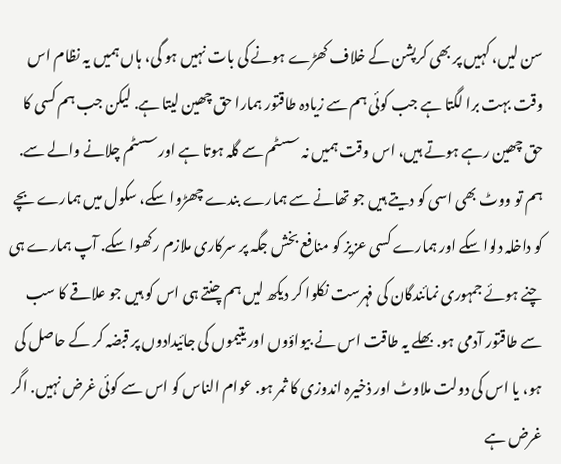سن لیں، کہیں پر بھی کرپشن کے خلاف کھڑے ہونے کی بات نہیں ہو گی، ہاں ہمیں یہ نظام اس وقت بہت برا لگتا ہے جب کوئی ہم سے زیادہ طاقتور ہمارا حق چھین لیتا ہے. لیکن جب ہم کسی کا حق چھین رہے ہوتے ہیں، اس وقت ہمیں نہ سسٹم سے گلہ ہوتا ہے اور سسٹم چلانے والے سے. ہم تو ووٹ بھی اسی کو دیتے ہیں جو تھانے سے ہمارے بندے چھڑوا سکے، سکول میں ہمارے بچے کو داخلہ دلوا سکے اور ہمارے کسی عزیز کو منافع بخش جگہ پر سرکاری ملازم رکھوا سکے. آپ ہمارے ہی چنے ہوئے جمہوری نمائندگان کی فہرست نکلوا کر دیکھ لیں ہم چنتے ہی اس کو ہیں جو علاقے کا سب سے طاقتور آدمی ہو. بھلے یہ طاقت اس نے بیواؤوں اور یتیموں کی جائیدادوں پر قبضہ کر کے حاصل کی ہو، یا اس کی دولت ملاوٹ اور ذخیرہ اندوزی کا ثمر ہو. عوام الناس کو اس سے کوئی غرض نہیں. اگر غرض ہے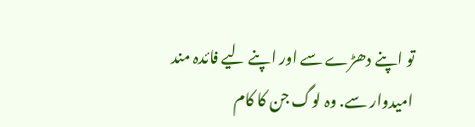تو اپنے دھڑے سے اور اپنے لیے فائدہ مند امیدوار سے. وہ لوگ جن کا کام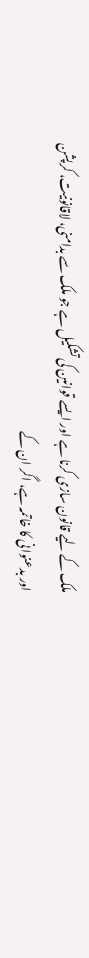ملک کے لیے قانون سازی کرنا ہے اور ایسے قوانین کی تشکیل ہے جو ملک سے بدامنی، لاقانونیت، کرپشن اور بدعنوانی کا خاتمہ ہے، اگر ان کے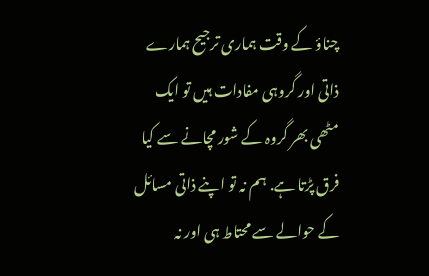چناؤ کے وقت ہماری ترجیح ہمارے ذاتی اور گروہی مفادات ہیں تو ایک مٹھی بھر گروہ کے شور مچانے سے کیا فرق پڑتا ہے. ہم نہ تو اپنے ذاتی مسائل کے حوالے سے محتاط ہی اور نہ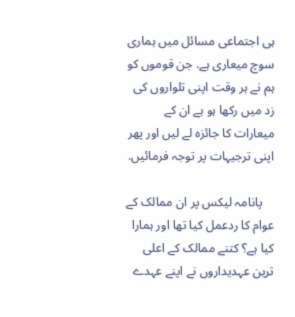ہی اجتماعی مسائل میں ہماری سوچ میعاری ہے. جن قوموں کو ہم نے ہر وقت اپنی تلواروں کی زد میں رکھا ہو ہے ان کے میعارات کا جائزہ لے لیں اور پھر اپنی ترجیہات پر توجہ فرمائیں.

    پانامہ لیکس پر ان ممالک کے عوام کا ردعمل کیا تھا اور ہمارا کیا ہے؟ کتنے ممالک کے اعلی ترین عہدیداروں نے اپنے عہدے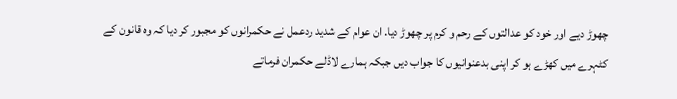چھوڑ دیے اور خود کو عدالتوں کے رحم و کرم پر چھوڑ دیا. ان عوام کے شدید ردعمل نے حکمرانوں کو مجبور کر دیا کہ وہ قانون کے کٹہرے میں کھڑے ہو کر اپنی بدعنوانیوں کا جواب دیں جبکہ ہمارے لاڈلے حکمران فرماتے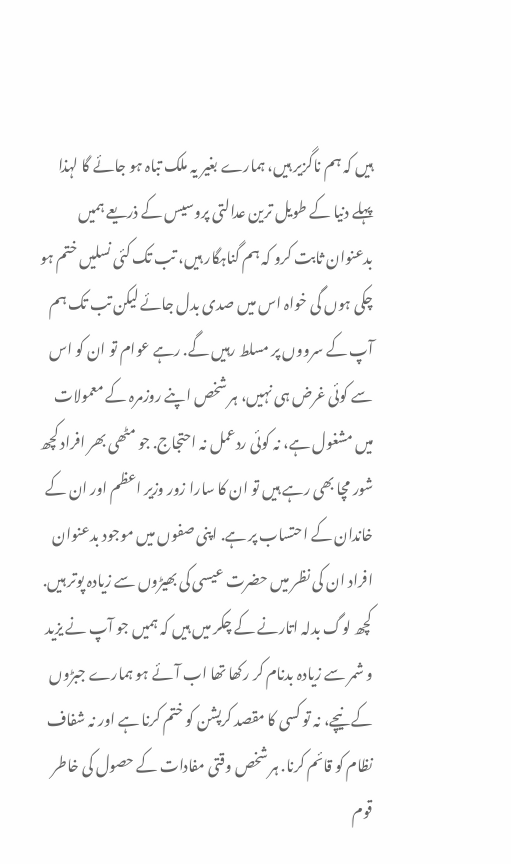ہیں کہ ہم ناگزیر ہیں، ہمارے بغیر یہ ملک تباہ ہو جائے گا لہذا پہلے دنیا کے طویل ترین عدالتی پروسیس کے ذریعے ہمیں بدعنوان ثابت کرو کہ ہم گناہگار ہیں، تب تک کئی نسلیں ختم ہو چکی ہوں گی خواہ اس میں صدی بدل جائے لیکن تب تک ہم آپ کے سرووں پر مسلط رہیں گے. رہے عوام تو ان کو اس سے کوئی غرض ہی نہیں، ہر شخص اپنے روزمرہ کے معمولات میں مشغول ہے، نہ کوئی ردعمل نہ احتجاج. جو مٹھی بھر افراد کچھ شور مچا بھی رہے ہیں تو ان کا سارا زور وزیر اعظم اور ان کے خاندان کے احتساب پر ہے. اپنی صفوں میں موجود بدعنوان افراد ان کی نظر میں حضرت عیسی کی بھیڑوں سے زیادہ پوتر ہیں. کچھ لوگ بدلہ اتارنے کے چکر میں ہیں کہ ہمیں جو آپ نے یزید و شمر سے زیادہ بدنام کر رکھا تھا اب آئے ہو ہمارے جبڑوں کے نیچے، نہ تو کسی کا مقصد کرپشن کو ختم کرنا ہے اور نہ شفاف نظام کو قائم کرنا. ہر شخص وقتی مفادات کے حصول کی خاطر قوم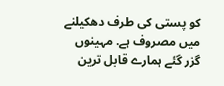کو پستی کی طرف دھکیلنے میں مصروف ہے. مہینوں گزر گئے ہمارے قابل ترین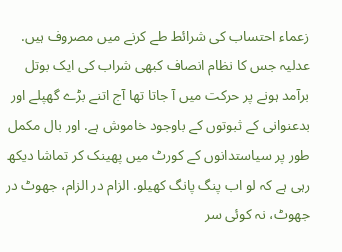زعماء احتساب کی شرائط طے کرنے میں مصروف ہیں. عدلیہ جس کا نظام انصاف کبھی شراب کی ایک بوتل برآمد ہونے پر حرکت میں آ جاتا تھا آج اتنے بڑے گھپلے اور بدعنوانی کے ثبوتوں کے باوجود خاموش ہے. اور بال مکمل طور پر سیاستدانوں کے کورٹ میں پھینک کر تماشا دیکھ رہی ہے کہ لو اب پنگ پانگ کھیلو. الزام در الزام، جھوٹ در جھوٹ، نہ کوئی سر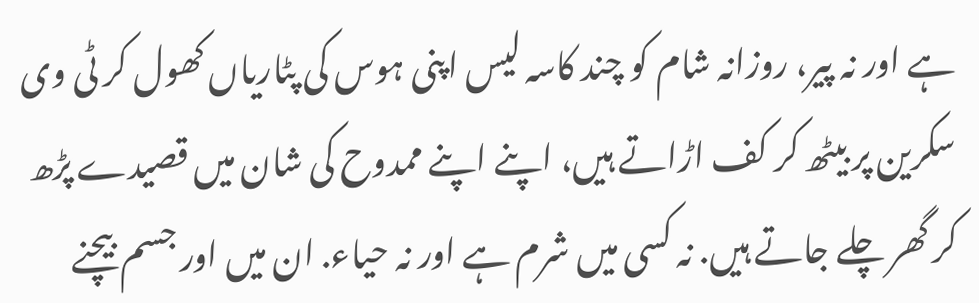ہے اور نہ پیر، روزانہ شام کو چند کاسہ لیس اپنی ہوس کی پٹاریاں کھول کر ٹی وی سکرین پر بیٹھ کر کف اڑاتے ہیں، اپنے اپنے ممدوح کی شان میں قصیدے پڑھ کر گھر چلے جاتے ہیں. نہ کسی میں شرم ہے اور نہ حیاء. ان میں اور جسم بیچنے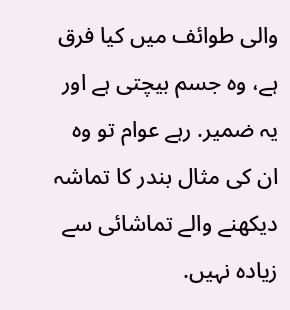والی طوائف میں کیا فرق ہے، وہ جسم بیچتی ہے اور یہ ضمیر. رہے عوام تو وہ ان کی مثال بندر کا تماشہ دیکھنے والے تماشائی سے زیادہ نہیں.